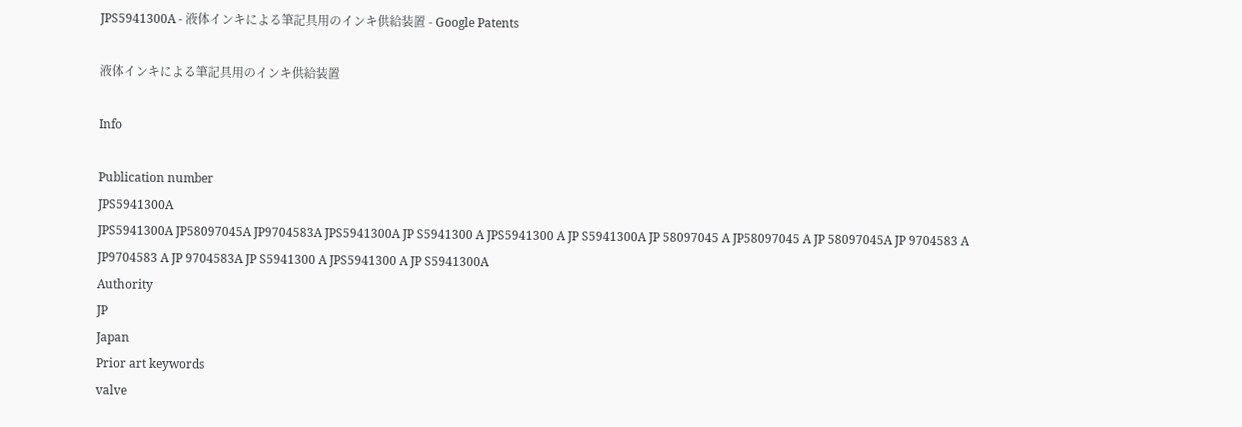JPS5941300A - 液体インキによる筆記具用のインキ供給装置 - Google Patents

液体インキによる筆記具用のインキ供給装置

Info

Publication number
JPS5941300A
JPS5941300A JP58097045A JP9704583A JPS5941300A JP S5941300 A JPS5941300 A JP S5941300A JP 58097045 A JP58097045 A JP 58097045A JP 9704583 A JP9704583 A JP 9704583A JP S5941300 A JPS5941300 A JP S5941300A
Authority
JP
Japan
Prior art keywords
valve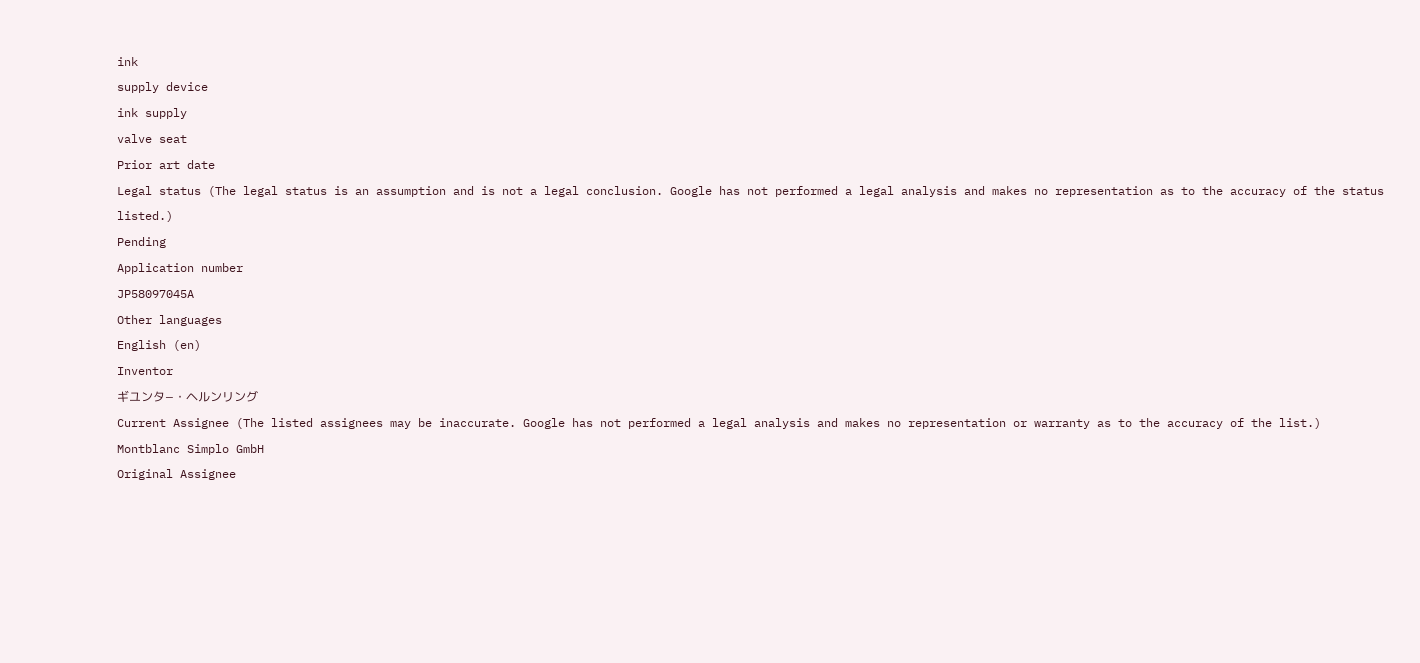ink
supply device
ink supply
valve seat
Prior art date
Legal status (The legal status is an assumption and is not a legal conclusion. Google has not performed a legal analysis and makes no representation as to the accuracy of the status listed.)
Pending
Application number
JP58097045A
Other languages
English (en)
Inventor
ギユンタ−・ヘルンリング
Current Assignee (The listed assignees may be inaccurate. Google has not performed a legal analysis and makes no representation or warranty as to the accuracy of the list.)
Montblanc Simplo GmbH
Original Assignee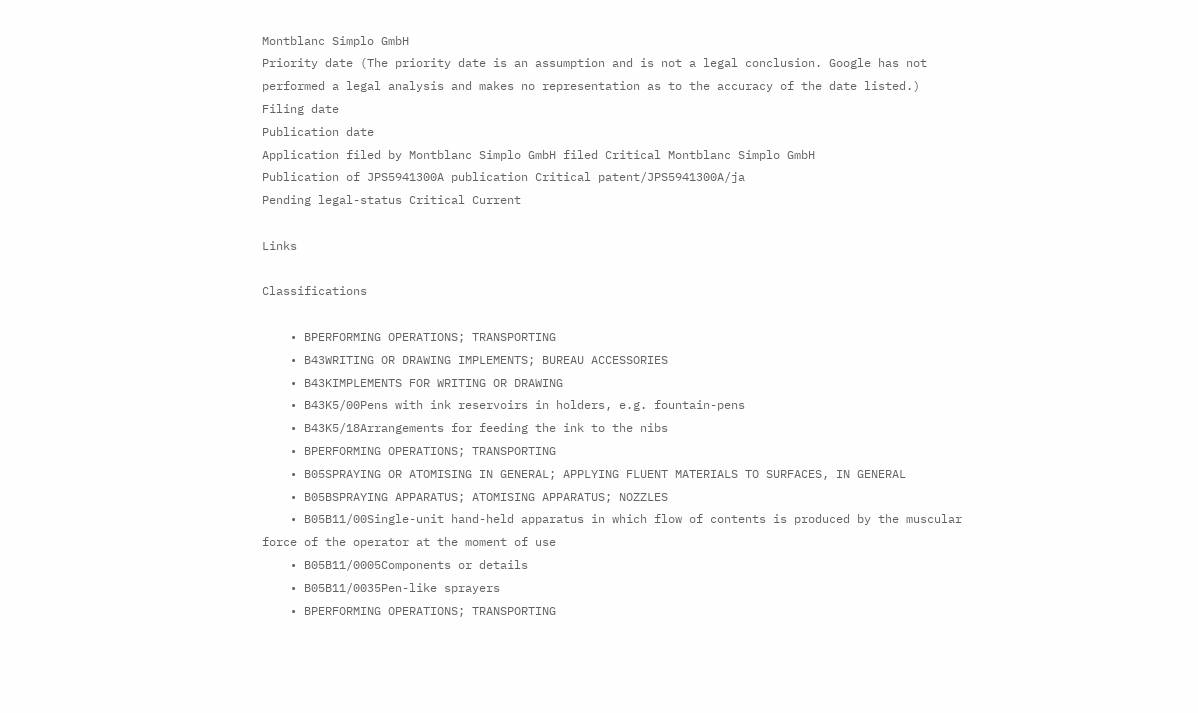Montblanc Simplo GmbH
Priority date (The priority date is an assumption and is not a legal conclusion. Google has not performed a legal analysis and makes no representation as to the accuracy of the date listed.)
Filing date
Publication date
Application filed by Montblanc Simplo GmbH filed Critical Montblanc Simplo GmbH
Publication of JPS5941300A publication Critical patent/JPS5941300A/ja
Pending legal-status Critical Current

Links

Classifications

    • BPERFORMING OPERATIONS; TRANSPORTING
    • B43WRITING OR DRAWING IMPLEMENTS; BUREAU ACCESSORIES
    • B43KIMPLEMENTS FOR WRITING OR DRAWING
    • B43K5/00Pens with ink reservoirs in holders, e.g. fountain-pens
    • B43K5/18Arrangements for feeding the ink to the nibs
    • BPERFORMING OPERATIONS; TRANSPORTING
    • B05SPRAYING OR ATOMISING IN GENERAL; APPLYING FLUENT MATERIALS TO SURFACES, IN GENERAL
    • B05BSPRAYING APPARATUS; ATOMISING APPARATUS; NOZZLES
    • B05B11/00Single-unit hand-held apparatus in which flow of contents is produced by the muscular force of the operator at the moment of use
    • B05B11/0005Components or details
    • B05B11/0035Pen-like sprayers
    • BPERFORMING OPERATIONS; TRANSPORTING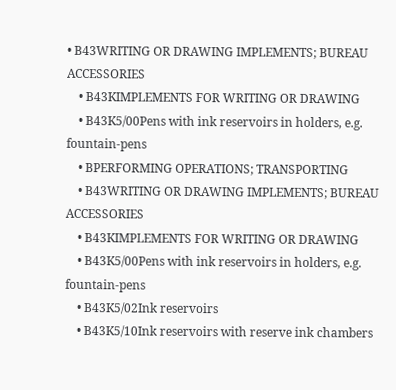• B43WRITING OR DRAWING IMPLEMENTS; BUREAU ACCESSORIES
    • B43KIMPLEMENTS FOR WRITING OR DRAWING
    • B43K5/00Pens with ink reservoirs in holders, e.g. fountain-pens
    • BPERFORMING OPERATIONS; TRANSPORTING
    • B43WRITING OR DRAWING IMPLEMENTS; BUREAU ACCESSORIES
    • B43KIMPLEMENTS FOR WRITING OR DRAWING
    • B43K5/00Pens with ink reservoirs in holders, e.g. fountain-pens
    • B43K5/02Ink reservoirs
    • B43K5/10Ink reservoirs with reserve ink chambers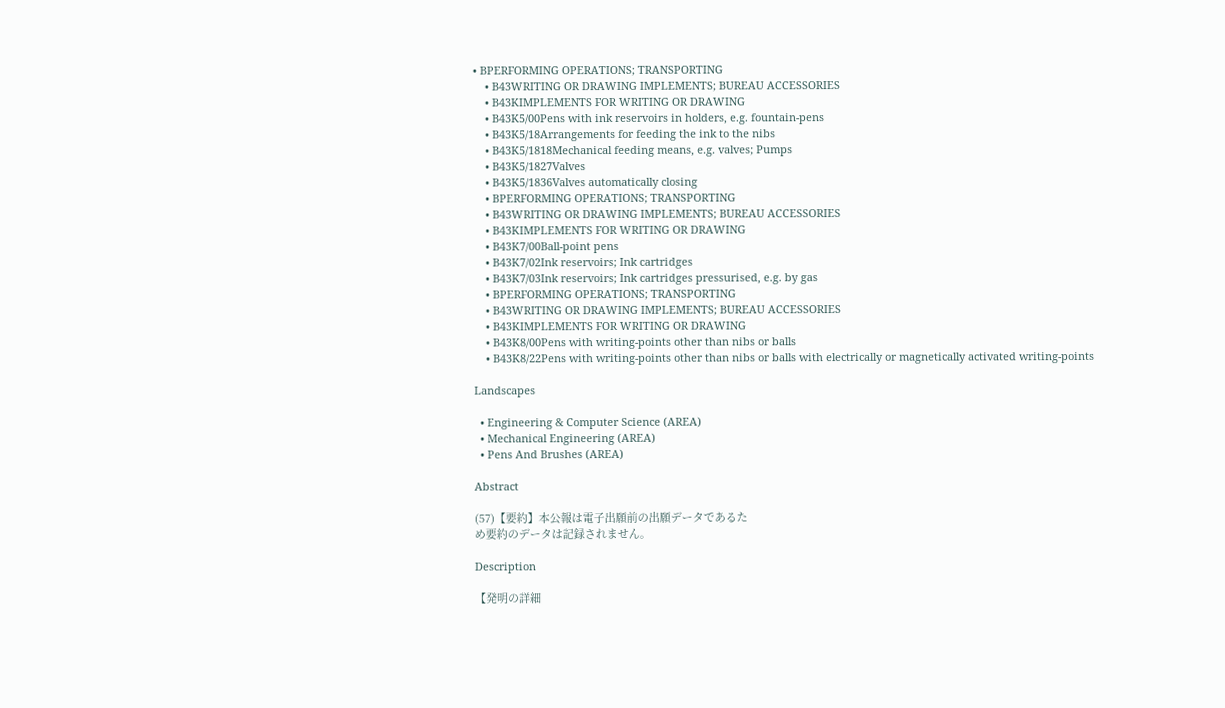• BPERFORMING OPERATIONS; TRANSPORTING
    • B43WRITING OR DRAWING IMPLEMENTS; BUREAU ACCESSORIES
    • B43KIMPLEMENTS FOR WRITING OR DRAWING
    • B43K5/00Pens with ink reservoirs in holders, e.g. fountain-pens
    • B43K5/18Arrangements for feeding the ink to the nibs
    • B43K5/1818Mechanical feeding means, e.g. valves; Pumps
    • B43K5/1827Valves
    • B43K5/1836Valves automatically closing
    • BPERFORMING OPERATIONS; TRANSPORTING
    • B43WRITING OR DRAWING IMPLEMENTS; BUREAU ACCESSORIES
    • B43KIMPLEMENTS FOR WRITING OR DRAWING
    • B43K7/00Ball-point pens
    • B43K7/02Ink reservoirs; Ink cartridges
    • B43K7/03Ink reservoirs; Ink cartridges pressurised, e.g. by gas
    • BPERFORMING OPERATIONS; TRANSPORTING
    • B43WRITING OR DRAWING IMPLEMENTS; BUREAU ACCESSORIES
    • B43KIMPLEMENTS FOR WRITING OR DRAWING
    • B43K8/00Pens with writing-points other than nibs or balls
    • B43K8/22Pens with writing-points other than nibs or balls with electrically or magnetically activated writing-points

Landscapes

  • Engineering & Computer Science (AREA)
  • Mechanical Engineering (AREA)
  • Pens And Brushes (AREA)

Abstract

(57)【要約】本公報は電子出願前の出願データであるた
め要約のデータは記録されません。

Description

【発明の詳細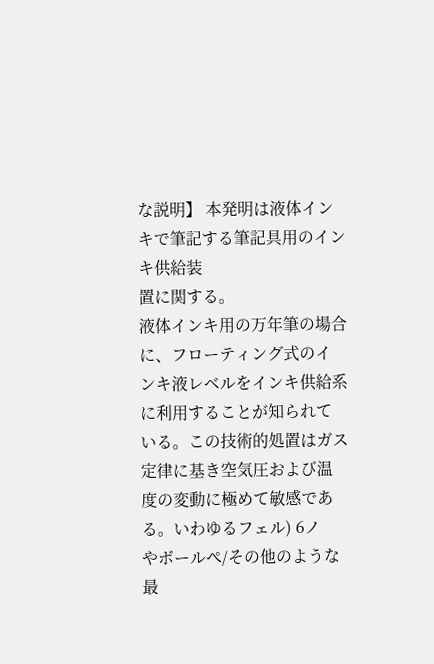な説明】 本発明は液体インキで筆記する筆記具用のインキ供給装
置に関する。
液体インキ用の万年筆の場合に、フローティング式のイ
ンキ液レベルをインキ供給系に利用することが知られて
いる。この技術的処置はガス定律に基き空気圧および温
度の変動に極めて敏感である。いわゆるフェル) 6ノ
やボールぺ/その他のような最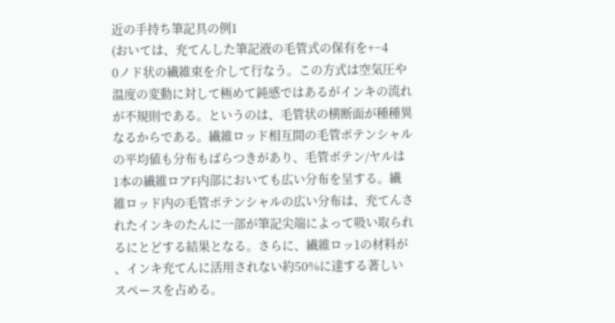近の手持ち筆記具の例1
(おいては、充てんした筆記液の毛管式の保有を+−4
0ノド状の繊維束を介して行なう。この方式は空気圧や
温度の変動に対して極めて鈍感ではあるがインキの流れ
が不規則である。というのは、毛管状の横断面が種種異
なるからである。繊維ロッド相互間の毛管ポテンシャル
の平均値も分布もばらつきがあり、毛管ボテン/ヤルは
1本の繊維ロアF内部においても広い分布を呈する。繊
維ロッド内の毛管ポテンシャルの広い分布は、充てんさ
れたインキのたんに一部が筆記尖端によって吸い取られ
るにとどする結果となる。さらに、繊維ロッ1の材料が
、インキ充てんに活用されない約50%に達する著しい
スペースを占める。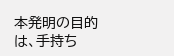本発明の目的は、手持ち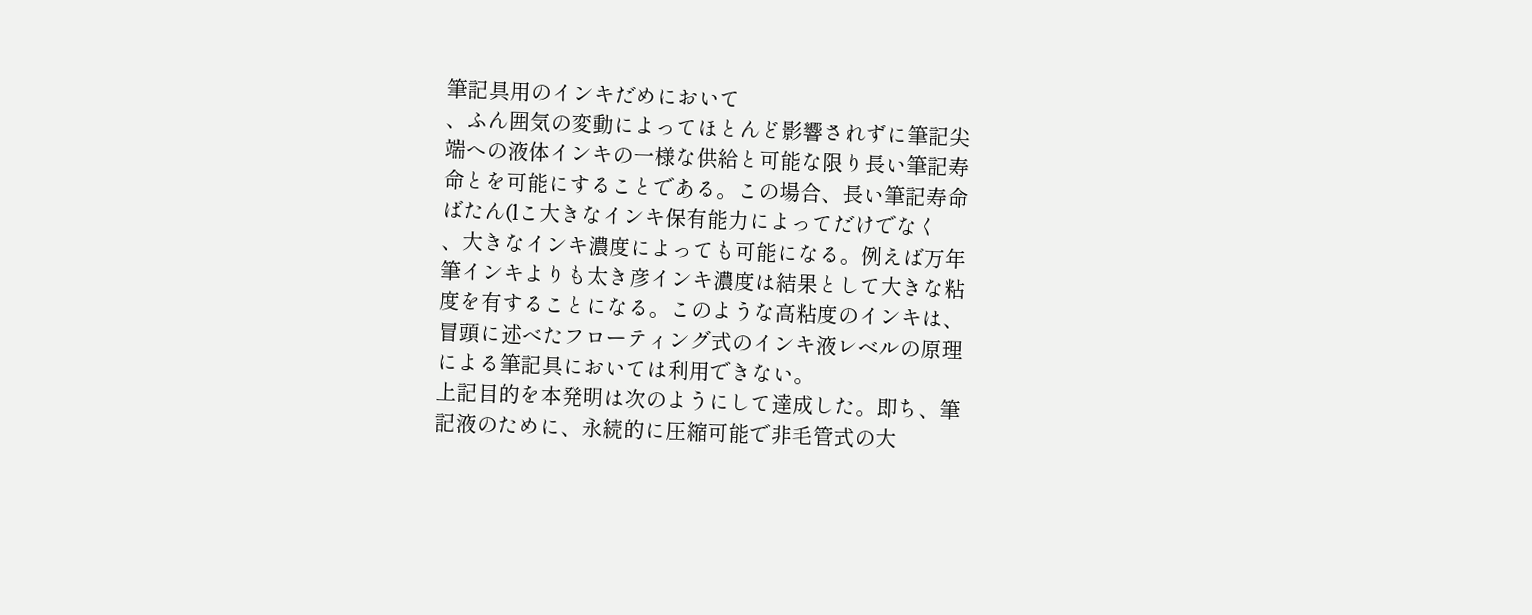筆記具用のインキだめにおいて
、ふん囲気の変動によってほとんど影響されずに筆記尖
端への液体インキの一様な供給と可能な限り長い筆記寿
命とを可能にすることである。この場合、長い筆記寿命
ばたん(lこ大きなインキ保有能力によってだけでなく
、大きなインキ濃度によっても可能になる。例えば万年
筆インキよりも太き彦インキ濃度は結果として大きな粘
度を有することになる。このような高粘度のインキは、
冒頭に述べたフローティング式のインキ液レベルの原理
による筆記具においては利用できない。
上記目的を本発明は次のようにして達成した。即ち、筆
記液のために、永続的に圧縮可能で非毛管式の大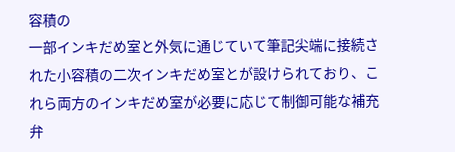容積の
一部インキだめ室と外気に通じていて筆記尖端に接続さ
れた小容積の二次インキだめ室とが設けられており、こ
れら両方のインキだめ室が必要に応じて制御可能な補充
弁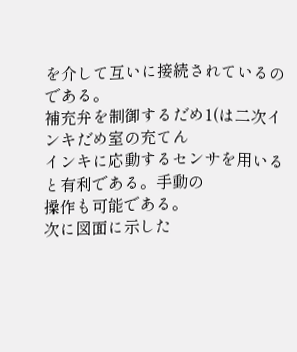を介して互いに接続されているのである。
補充弁を制御するだめ1(は二次インキだめ室の充てん
インキに応動するセンサを用いると有利である。手動の
操作も可能である。
次に図面に示した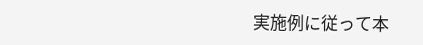実施例に従って本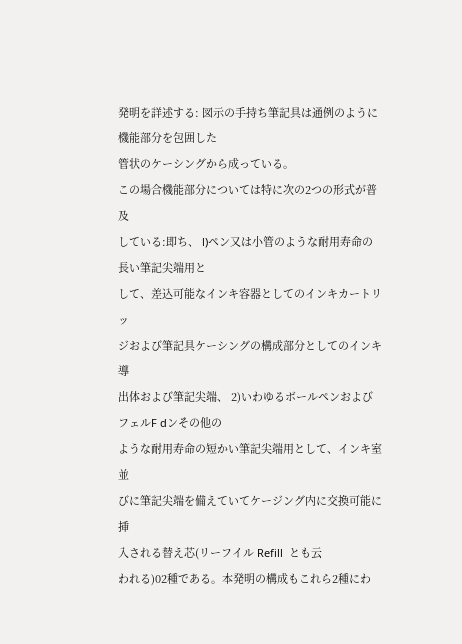発明を詳述する: 図示の手持ち筆記具は通例のように機能部分を包囲した
管状のケーシングから成っている。
この場合機能部分については特に次の2つの形式が普及
している:即ち、 l)ペン又は小管のような耐用寿命の長い筆記尖端用と
して、差込可能なインキ容器としてのインキカートリッ
ジおよび筆記具ケーシングの構成部分としてのインキ導
出体および筆記尖端、 2)いわゆるボールペンおよびフェルF dンその他の
ような耐用寿命の短かい筆記尖端用として、インキ室並
びに筆記尖端を備えていてケージング内に交換可能に挿
入される替え芯(リーフイル Refill  とも云
われる)02種である。本発明の構成もこれら2種にわ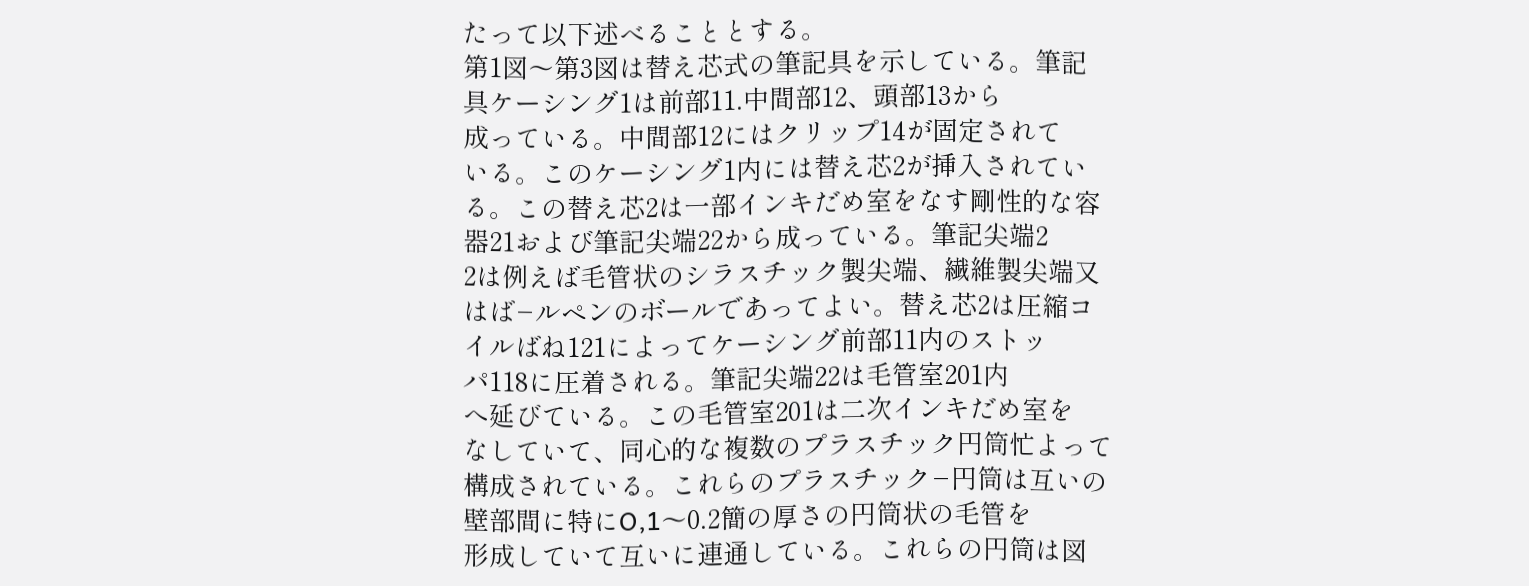たって以下述べることとする。
第1図〜第3図は替え芯式の筆記具を示している。筆記
具ケーシング1は前部11.中間部12、頭部13から
成っている。中間部12にはクリップ14が固定されて
いる。このケーシング1内には替え芯2が挿入されてい
る。この替え芯2は一部インキだめ室をなす剛性的な容
器21および筆記尖端22から成っている。筆記尖端2
2は例えば毛管状のシラスチック製尖端、繊維製尖端又
はば−ルペンのボールであってよい。替え芯2は圧縮コ
イルばね121によってケーシング前部11内のストッ
パ118に圧着される。筆記尖端22は毛管室201内
へ延びている。この毛管室201は二次インキだめ室を
なしていて、同心的な複数のプラスチック円筒忙よって
構成されている。これらのプラスチック−円筒は互いの
壁部間に特にO,1〜0.2簡の厚さの円筒状の毛管を
形成していて互いに連通している。これらの円筒は図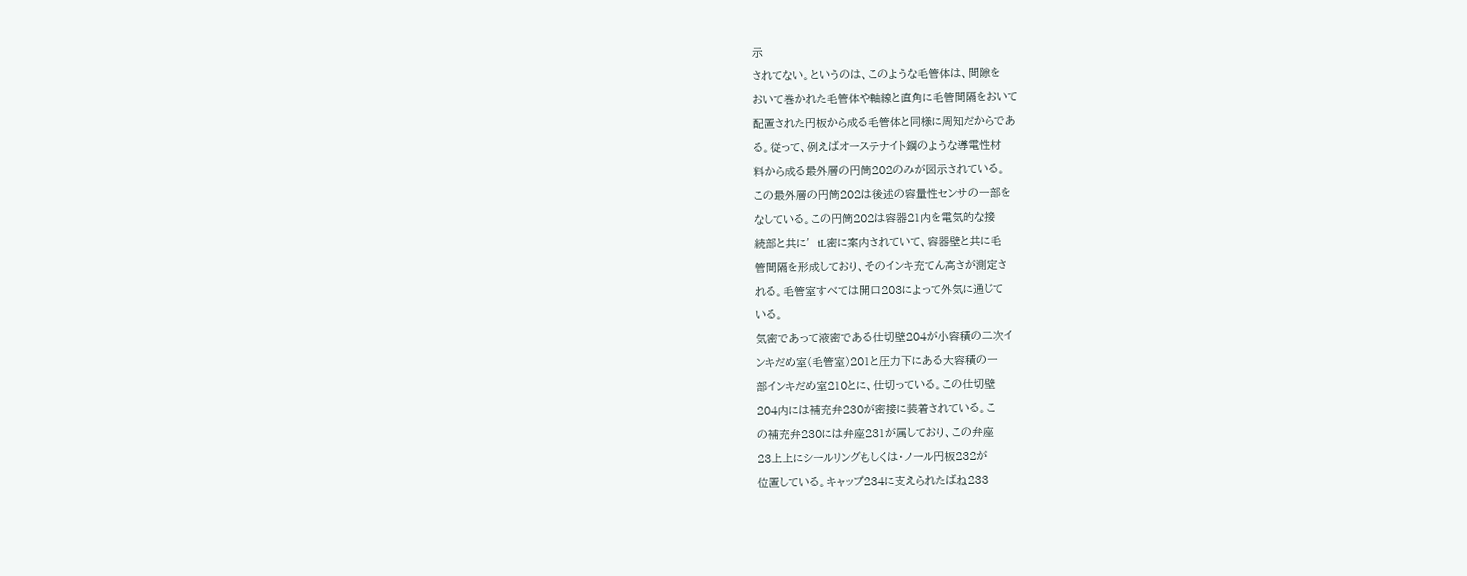示
されてない。というのは、このような毛管体は、間隙を
おいて巻かれた毛管体や軸線と直角に毛管間隔をおいて
配置された円板から成る毛管体と同様に周知だからであ
る。従って、例えばオーステナイト鋼のような導電性材
料から成る最外層の円筒202のみが図示されている。
この最外層の円筒202は後述の容量性センサの一部を
なしている。この円筒202は容器21内を電気的な接
続部と共に′tL密に案内されていて、容器壁と共に毛
管間隔を形成しており、そのインキ充てん高さが測定さ
れる。毛管室すべては開口203によって外気に通じて
いる。
気密であって液密である仕切壁204が小容積の二次イ
ンキだめ室(毛管室)201と圧力下にある大容積の一
部インキだめ室210とに、仕切っている。この仕切壁
204内には補充弁230が密接に装着されている。こ
の補充弁230には弁座231が属しており、この弁座
23上上にシールリングもしくは・ノール円板232が
位置している。キャップ234に支えられたばね233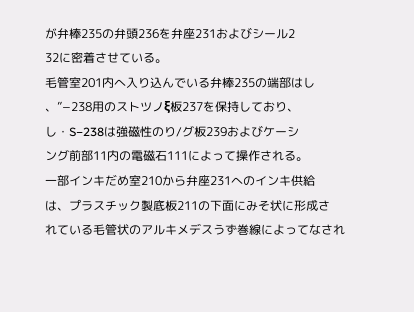が弁棒235の弁頭236を弁座231およびシール2
32に密着させている。
毛管室201内へ入り込んでいる弁棒235の端部はし
、”−238用のストツノξ板237を保持しており、
し・S−238は強磁性のり/グ板239およびケーシ
ング前部11内の電磁石111によって操作される。
一部インキだめ室210から弁座231へのインキ供給
は、プラスチック製底板211の下面にみそ状に形成さ
れている毛管状のアルキメデスうず巻線によってなされ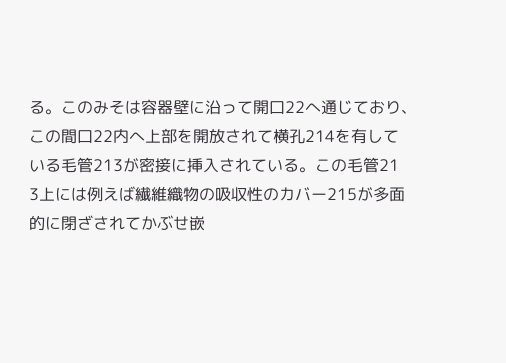る。このみそは容器壁に沿って開口22へ通じており、
この間口22内へ上部を開放されて横孔214を有して
いる毛管213が密接に挿入されている。この毛管21
3上には例えば繊維織物の吸収性のカバー215が多面
的に閉ざされてかぶせ嵌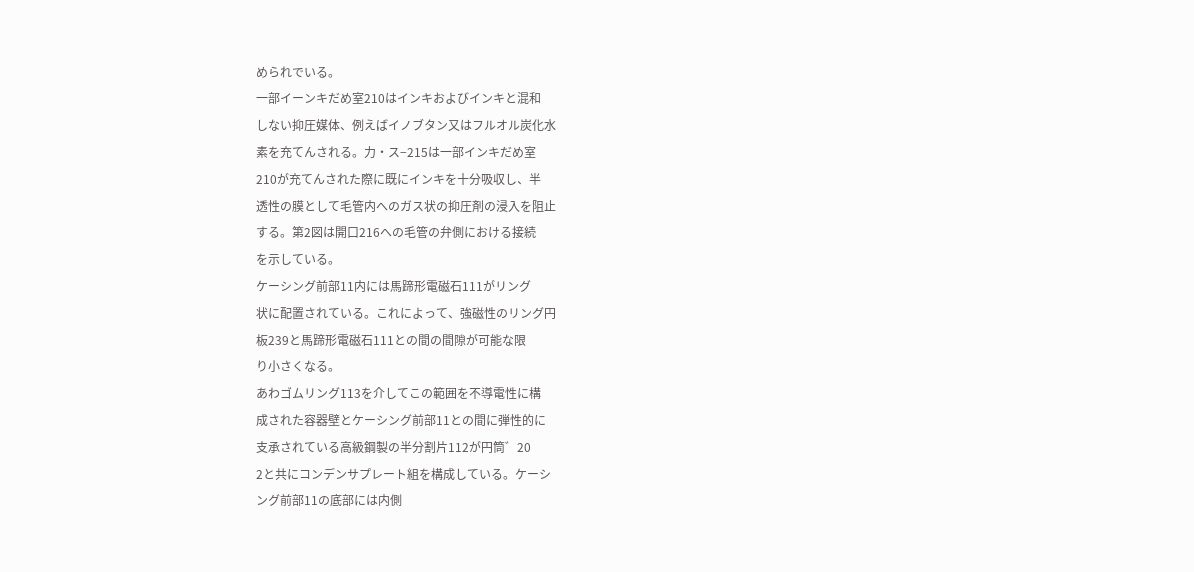められでいる。
一部イーンキだめ室210はインキおよびインキと混和
しない抑圧媒体、例えばイノブタン又はフルオル炭化水
素を充てんされる。力・ス−215は一部インキだめ室
210が充てんされた際に既にインキを十分吸収し、半
透性の膜として毛管内へのガス状の抑圧剤の浸入を阻止
する。第2図は開口216への毛管の弁側における接続
を示している。
ケーシング前部11内には馬蹄形電磁石111がリング
状に配置されている。これによって、強磁性のリング円
板239と馬蹄形電磁石111との間の間隙が可能な限
り小さくなる。
あわゴムリング113を介してこの範囲を不導電性に構
成された容器壁とケーシング前部11との間に弾性的に
支承されている高級鋼製の半分割片112が円筒゛20
2と共にコンデンサプレート組を構成している。ケーシ
ング前部11の底部には内側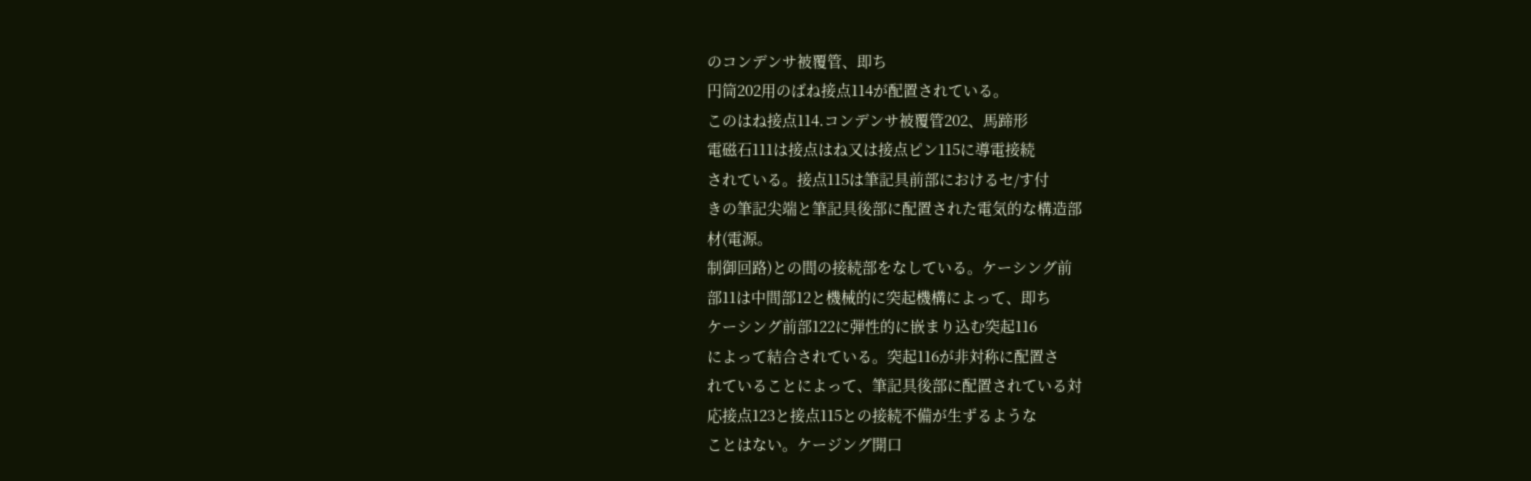のコンデンサ被覆管、即ち
円筒202用のばね接点114が配置されている。
このはね接点114.コンデンサ被覆管202、馬蹄形
電磁石111は接点はね又は接点ピン115に導電接続
されている。接点115は筆記具前部におけるセ/す付
きの筆記尖端と筆記具後部に配置された電気的な構造部
材(電源。
制御回路)との間の接続部をなしている。ケーシング前
部11は中間部12と機械的に突起機構によって、即ち
ケーシング前部122に弾性的に嵌まり込む突起116
によって結合されている。突起116が非対称に配置さ
れていることによって、筆記具後部に配置されている対
応接点123と接点115との接続不備が生ずるような
ことはない。ケージング開口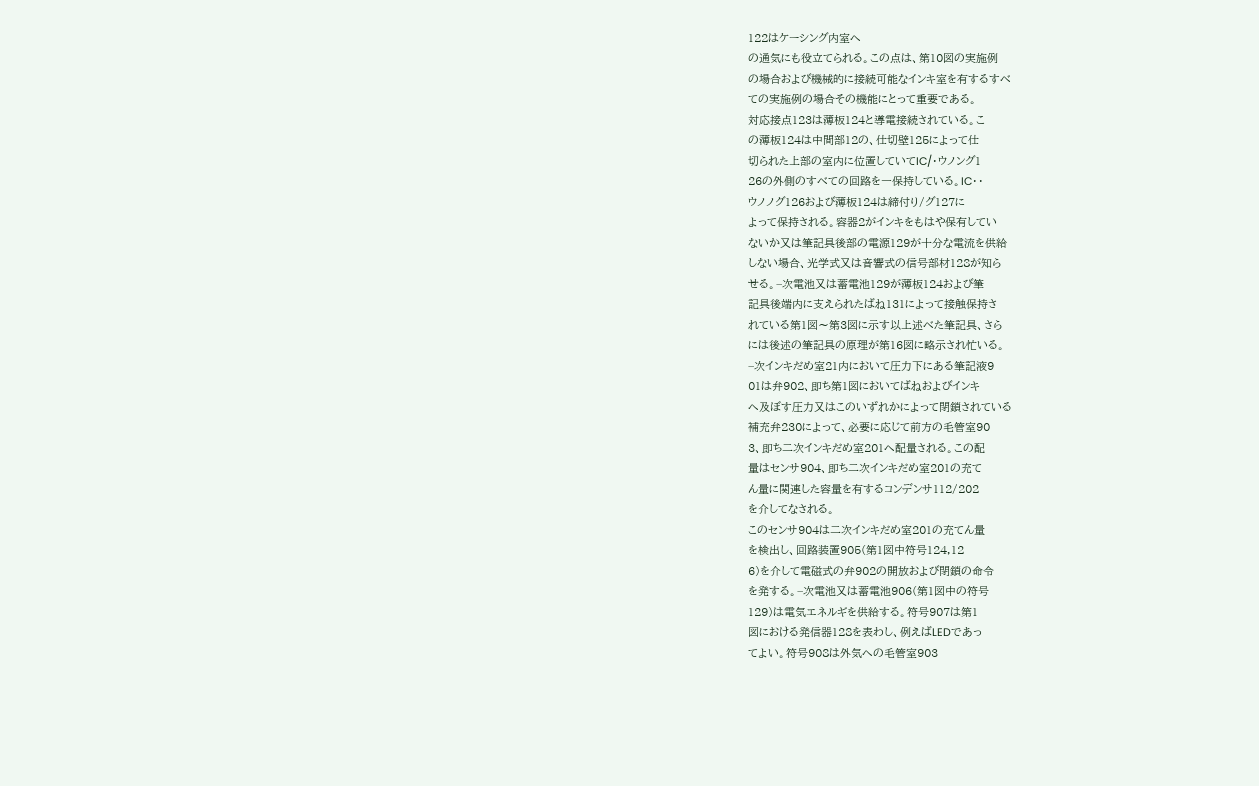122はケーシング内室へ
の通気にも役立てられる。この点は、第10図の実施例
の場合および機械的に接続可能なインキ室を有するすべ
ての実施例の場合その機能にとって重要である。
対応接点123は薄板124と導電接続されている。こ
の薄板124は中間部12の、仕切壁125によって仕
切られた上部の室内に位置していてIC/・ウノング1
26の外側のすべての回路を一保持している。IC・・
ウノノグ126および薄板124は締付り/グ127に
よって保持される。容器2がインキをもはや保有してい
ないか又は筆記具後部の電源129が十分な電流を供給
しない場合、光学式又は音響式の信号部材128が知ら
せる。−次電池又は蓄電池129が薄板124および筆
記具後端内に支えられたばね131によって接触保持さ
れている第1図〜第3図に示す以上述べた筆記具、さら
には後述の筆記具の原理が第16図に略示され忙いる。
−次インキだめ室21内において圧力下にある筆記液9
01は弁902、即ち第1図においてばねおよびインキ
へ及ぼす圧力又はこのいずれかによって閉鎖されている
補充弁230によって、必要に応じて前方の毛管室90
3、即ち二次インキだめ室201へ配量される。この配
量はセンサ904、即ち二次インキだめ室201の充て
ん量に関連した容量を有するコンデンサ112/202
を介してなされる。
このセンサ904は二次インキだめ室201の充てん量
を検出し、回路装置905(第1図中符号124,12
6)を介して電磁式の弁902の開放および閉鎖の命令
を発する。−次電池又は蓄電池906(第1図中の符号
129)は電気エネルギを供給する。符号907は第1
図における発信器128を表わし、例えばLEDであっ
てよい。符号908は外気への毛管室903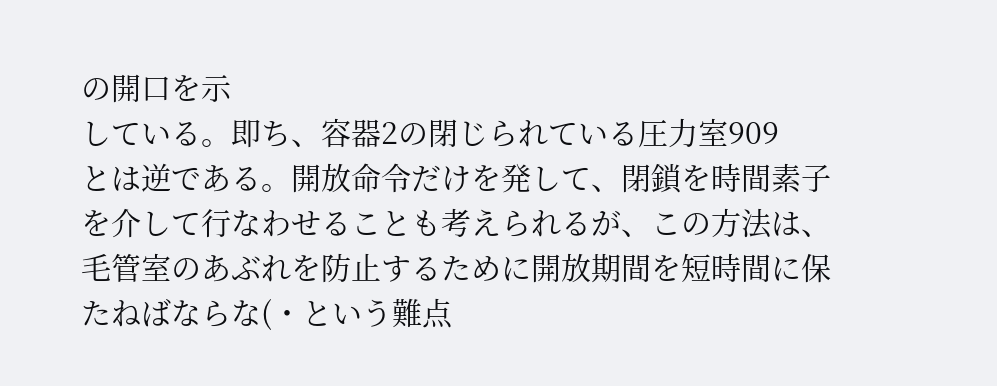の開口を示
している。即ち、容器2の閉じられている圧力室909
とは逆である。開放命令だけを発して、閉鎖を時間素子
を介して行なわせることも考えられるが、この方法は、
毛管室のあぶれを防止するために開放期間を短時間に保
たねばならな(・という難点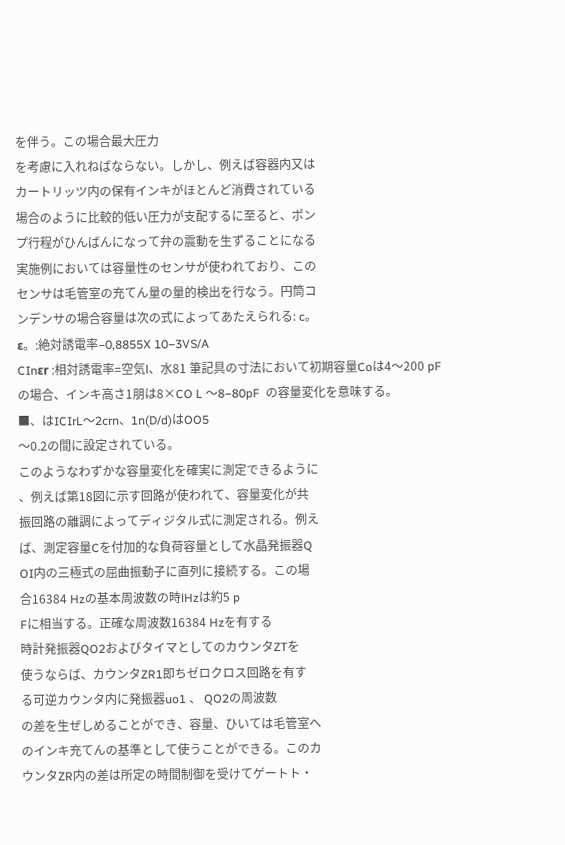を伴う。この場合最大圧力
を考慮に入れねばならない。しかし、例えば容器内又は
カートリッツ内の保有インキがほとんど消費されている
場合のように比較的低い圧力が支配するに至ると、ポン
プ行程がひんばんになって弁の震動を生ずることになる
実施例においては容量性のセンサが使われており、この
センサは毛管室の充てん量の量的検出を行なう。円筒コ
ンデンサの場合容量は次の式によってあたえられる: c。
ε。:絶対誘電率−0,8855X 10−3VS/A
CInεr :相対誘電率=空気l、水81 筆記具の寸法において初期容量Coは4〜200 pF
の場合、インキ高さ1朋は8×CO L 〜8−80pF  の容量変化を意味する。
■、はICIrL〜2crn、1n(D/d)はOO5
〜0.2の間に設定されている。
このようなわずかな容量変化を確実に測定できるように
、例えば第18図に示す回路が使われて、容量変化が共
振回路の離調によってディジタル式に測定される。例え
ば、測定容量Cを付加的な負荷容量として水晶発振器Q
OI内の三極式の屈曲振動子に直列に接続する。この場
合16384 Hzの基本周波数の時lHzは約5 p
Fに相当する。正確な周波数16384 Hzを有する
時計発振器QO2およびタイマとしてのカウンタZTを
使うならば、カウンタZR1即ちゼロクロス回路を有す
る可逆カウンタ内に発振器uo1 、 QO2の周波数
の差を生ぜしめることができ、容量、ひいては毛管室へ
のインキ充てんの基準として使うことができる。このカ
ウンタZR内の差は所定の時間制御を受けてゲートト・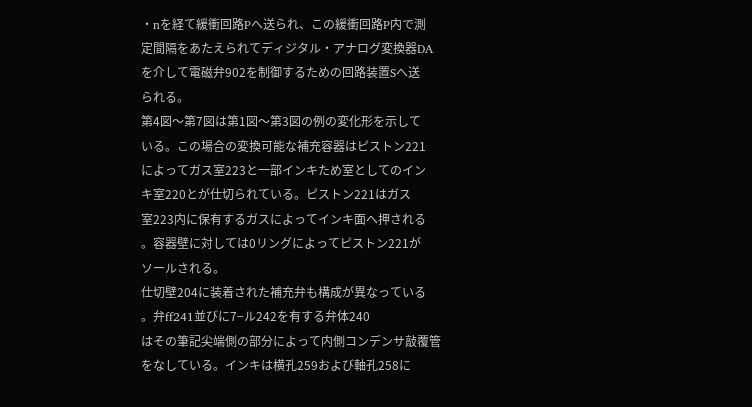・nを経て緩衝回路Pへ送られ、この緩衝回路P内で測
定間隔をあたえられてディジタル・アナログ変換器DA
を介して電磁弁902を制御するための回路装置Sへ送
られる。
第4図〜第7図は第1図〜第3図の例の変化形を示して
いる。この場合の変換可能な補充容器はピストン221
によってガス室223と一部インキため室としてのイン
キ室220とが仕切られている。ピストン221はガス
室223内に保有するガスによってインキ面へ押される
。容器壁に対しては0リングによってピストン221が
ソールされる。
仕切壁204に装着された補充弁も構成が異なっている
。弁ff241並びに7−ル242を有する弁体240
はその筆記尖端側の部分によって内側コンデンサ敲覆管
をなしている。インキは横孔259および軸孔258に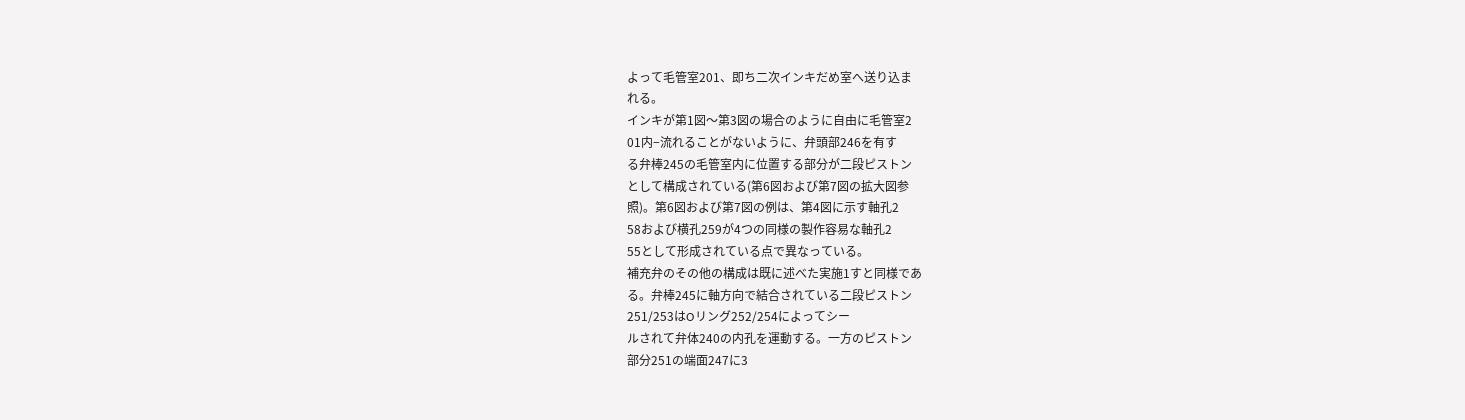よって毛管室201、即ち二次インキだめ室へ送り込ま
れる。
インキが第1図〜第3図の場合のように自由に毛管室2
01内−流れることがないように、弁頭部246を有す
る弁棒245の毛管室内に位置する部分が二段ピストン
として構成されている(第6図および第7図の拡大図参
照)。第6図および第7図の例は、第4図に示す軸孔2
58および横孔259が4つの同様の製作容易な軸孔2
55として形成されている点で異なっている。
補充弁のその他の構成は既に述べた実施1すと同様であ
る。弁棒245に軸方向で結合されている二段ピストン
251/253はOリング252/254によってシー
ルされて弁体240の内孔を運動する。一方のピストン
部分251の端面247に3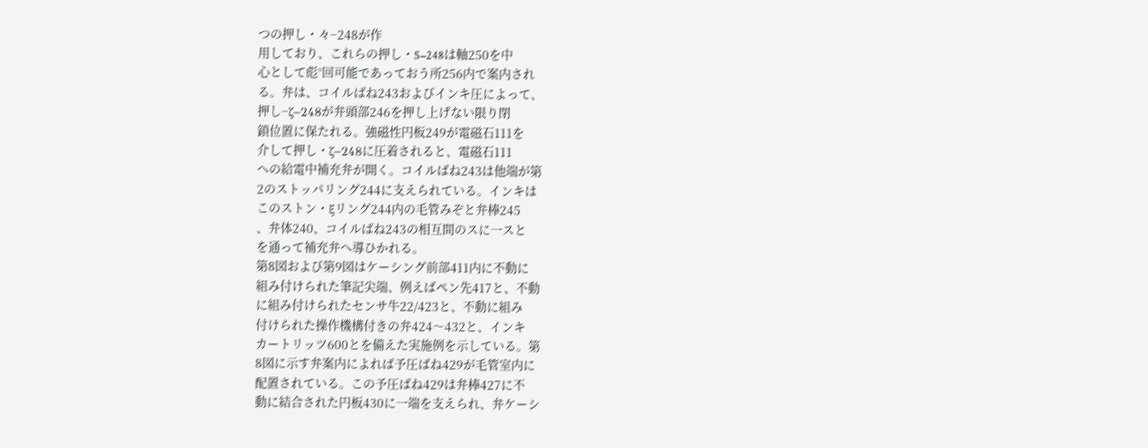つの押し・々−248が作
用しており、これらの押し・S−248は軸250を中
心として彪°回可能であっておう所256内で案内され
る。弁は、コイルばね243およびインキ圧によって、
押し−ζ−248が弁頭部246を押し上げない限り閉
鎖位置に保たれる。強磁性円板249が電磁石111を
介して押し・ζ−248に圧着されると、電磁石111
への給電中補充弁が開く。コイルばね243は他端が第
2のストッパリング244に支えられている。インキは
このストン・ξリング244内の毛管みぞと弁棒245
、弁体240、コイルばね243の相互間のスに一スと
を通って補充弁へ導ひかれる。
第8図および第9図はケーシング前部411内に不動に
組み付けられた筆記尖端、例えばペン先417と、不動
に組み付けられたセンサ牛22/423と、不動に組み
付けられた操作機構付きの弁424〜432と、インキ
カートリッツ600とを備えた実施例を示している。第
8図に示す弁案内によれば予圧ばね429が毛管室内に
配置されている。この予圧ばね429は弁棒427に不
動に結合された円板430に一端を支えられ、弁ケーシ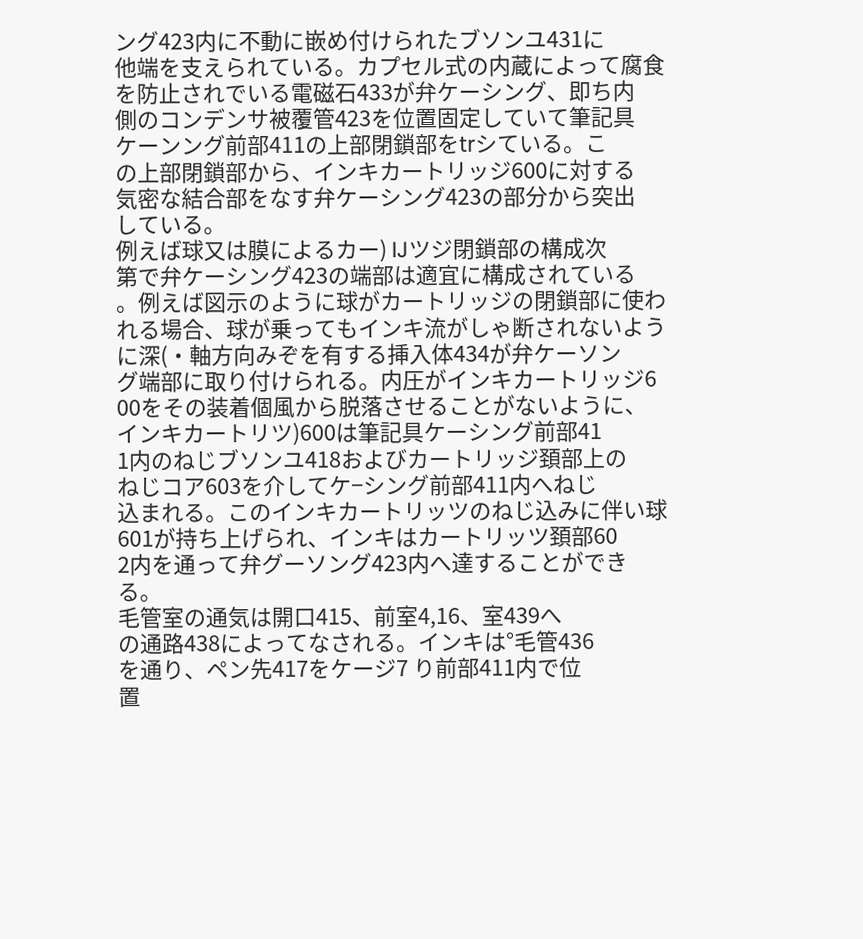ング423内に不動に嵌め付けられたブソンユ431に
他端を支えられている。カプセル式の内蔵によって腐食
を防止されでいる電磁石433が弁ケーシング、即ち内
側のコンデンサ被覆管423を位置固定していて筆記具
ケーンング前部411の上部閉鎖部をtrシている。こ
の上部閉鎖部から、インキカートリッジ600に対する
気密な結合部をなす弁ケーシング423の部分から突出
している。
例えば球又は膜によるカー) IJツジ閉鎖部の構成次
第で弁ケーシング423の端部は適宜に構成されている
。例えば図示のように球がカートリッジの閉鎖部に使わ
れる場合、球が乗ってもインキ流がしゃ断されないよう
に深(・軸方向みぞを有する挿入体434が弁ケーソン
グ端部に取り付けられる。内圧がインキカートリッジ6
00をその装着個風から脱落させることがないように、
インキカートリツ)600は筆記具ケーシング前部41
1内のねじブソンユ418およびカートリッジ頚部上の
ねじコア603を介してケ−シング前部411内へねじ
込まれる。このインキカートリッツのねじ込みに伴い球
601が持ち上げられ、インキはカートリッツ頚部60
2内を通って弁グーソング423内へ達することができ
る。
毛管室の通気は開口415、前室4,16、室439へ
の通路438によってなされる。インキは°毛管436
を通り、ペン先417をケージ7 り前部411内で位
置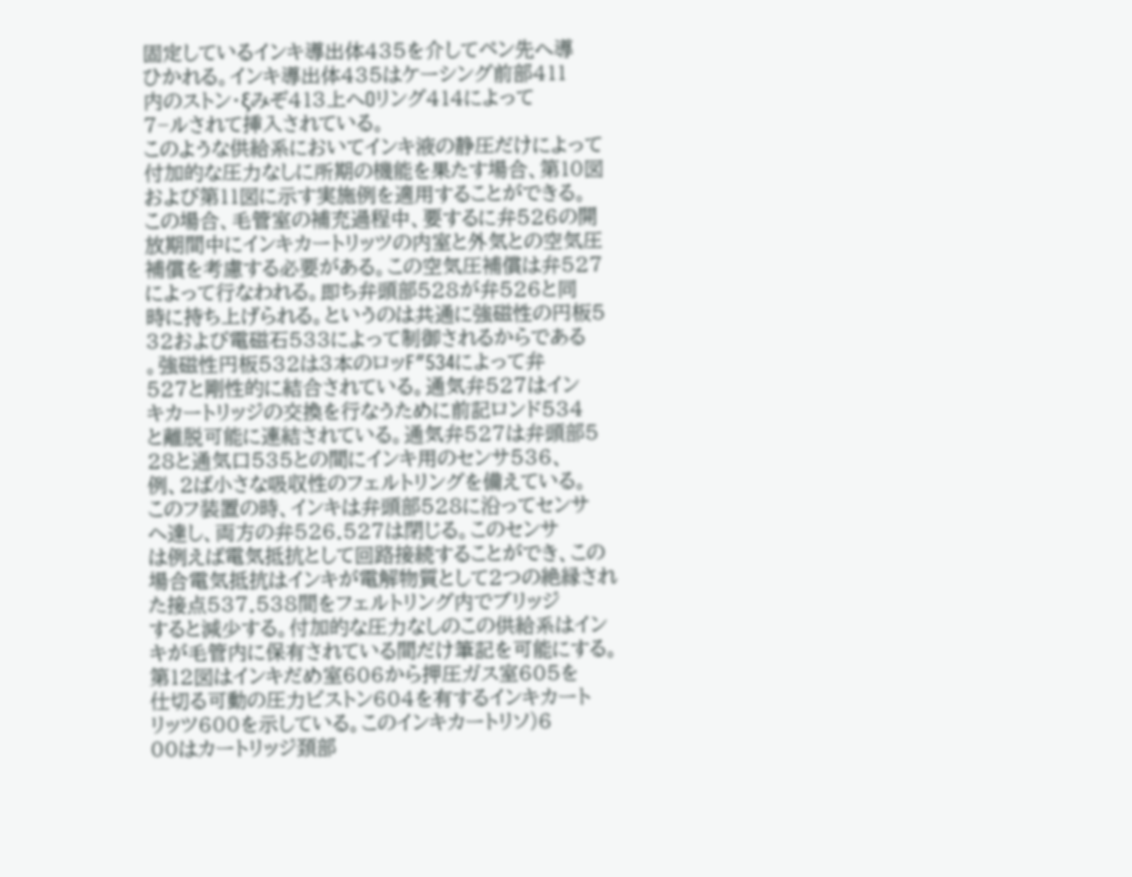固定しているインキ導出体435を介してペン先へ導
ひかれる。インキ導出体435はケーシング前部411
内のストン・ξみぞ413上へOリング414によって
7−ルされて挿入されている。
このような供給系においてインキ液の静圧だけによって
付加的な圧力なしに所期の機能を果たす場合、第10図
および第11図に示す実施例を適用することができる。
この場合、毛管室の補充過程中、要するに弁526の開
放期間中にインキカートリッツの内室と外気との空気圧
補償を考慮する必要がある。この空気圧補償は弁527
によって行なわれる。即ち弁頭部528が弁526と同
時に持ち上げられる。というのは共通に強磁性の円板5
32および電磁石533によって制御されるからである
。強磁性円板532は3本のロッF″534によって弁
527と剛性的に結合されている。通気弁527はイン
キカートリッジの交換を行なうために前記ロンド534
と離脱可能に連結されている。通気弁527は弁頭部5
28と通気口535との間にインキ用のセンサ536、
例、2ば小さな吸収性のフェルトリングを備えている。
このフ装置の時、インキは弁頭部528に沿ってセンサ
へ達し、両方の弁526.527は閉じる。このセンサ
は例えば電気抵抗として回路接続することができ、この
場合電気抵抗はインキが電解物質として2つの絶縁され
た接点537.538間をフェルトリング内でブリッジ
すると減少する。付加的な圧力なしのこの供給系はイン
キが毛管内に保有されている間だけ筆記を可能にする。
第12図はインキだめ室606から押圧ガス室605を
仕切る可動の圧力ビストン604を有するインキカート
リッツ600を示している。このインキカートリソ)6
00はカートリッジ頚部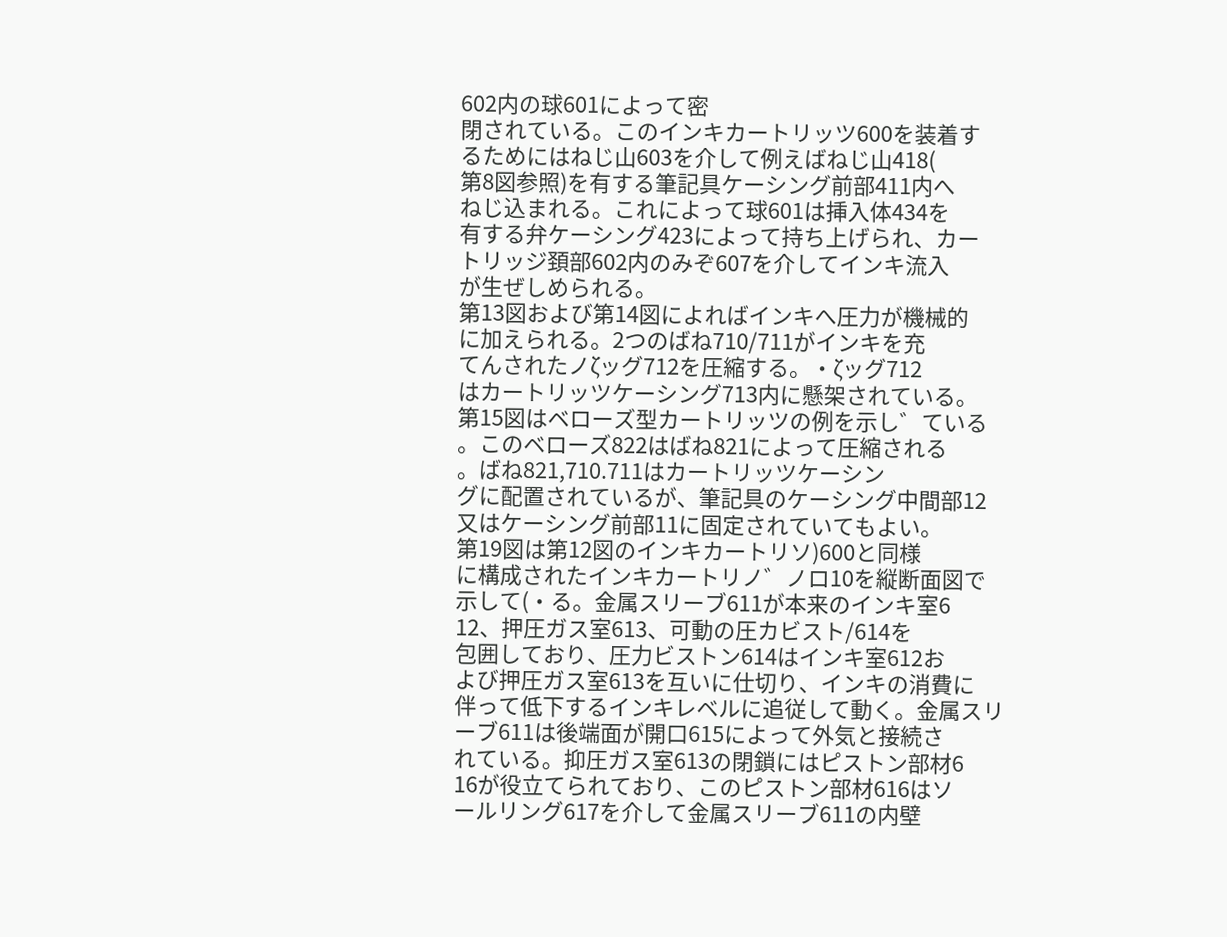602内の球601によって密
閉されている。このインキカートリッツ600を装着す
るためにはねじ山603を介して例えばねじ山418(
第8図参照)を有する筆記具ケーシング前部411内へ
ねじ込まれる。これによって球601は挿入体434を
有する弁ケーシング423によって持ち上げられ、カー
トリッジ頚部602内のみぞ607を介してインキ流入
が生ぜしめられる。
第13図および第14図によればインキへ圧力が機械的
に加えられる。2つのばね710/711がインキを充
てんされたノζッグ712を圧縮する。・ζッグ712
はカートリッツケーシング713内に懸架されている。
第15図はベローズ型カートリッツの例を示し゛ている
。このベローズ822はばね821によって圧縮される
。ばね821,710.711はカートリッツケーシン
グに配置されているが、筆記具のケーシング中間部12
又はケーシング前部11に固定されていてもよい。
第19図は第12図のインキカートリソ)600と同様
に構成されたインキカートリノ゛ノロ10を縦断面図で
示して(・る。金属スリーブ611が本来のインキ室6
12、押圧ガス室613、可動の圧カビスト/614を
包囲しており、圧力ビストン614はインキ室612お
よび押圧ガス室613を互いに仕切り、インキの消費に
伴って低下するインキレベルに追従して動く。金属スリ
ーブ611は後端面が開口615によって外気と接続さ
れている。抑圧ガス室613の閉鎖にはピストン部材6
16が役立てられており、このピストン部材616はソ
ールリング617を介して金属スリーブ611の内壁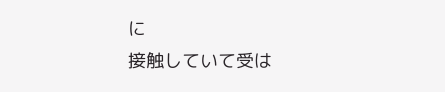に
接触していて受は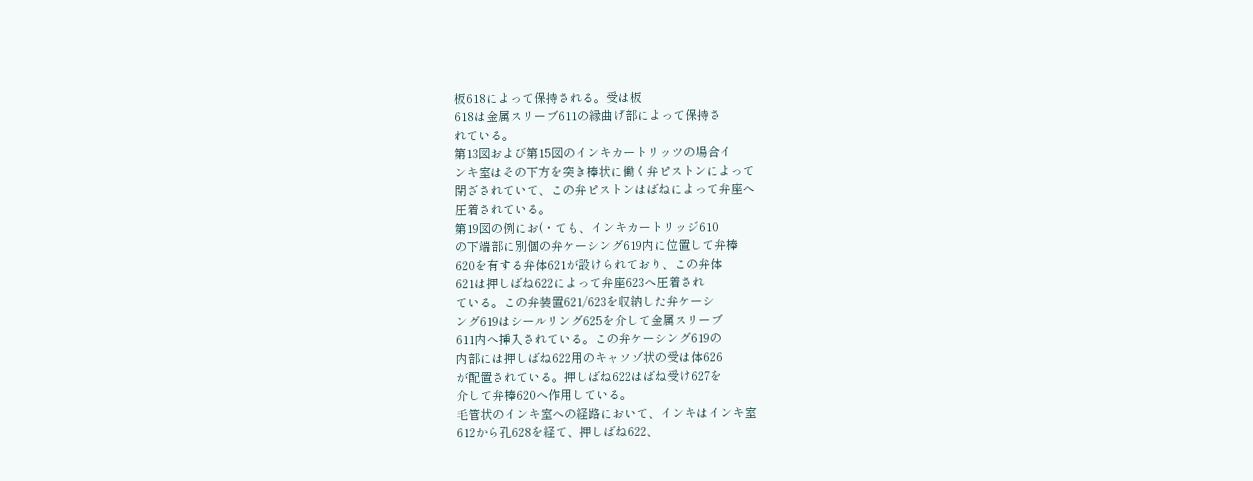板618によって保持される。受は板
618は金属スリーブ611の縁曲げ部によって保持さ
れている。
第13図および第15図のインキカートリッツの場合イ
ンキ室はその下方を突き棒状に働く弁ピストンによって
閉ざされていて、この弁ピストンはばねによって弁座へ
圧着されている。
第19図の例にお(・ても、インキカートリッジ610
の下端部に別個の弁ケーシング619内に位置して弁棒
620を有する弁体621が設けられており、この弁体
621は押しばね622によって弁座623へ圧着され
ている。この弁装置621/623を収納した弁ケーシ
ング619はシールリング625を介して金属スリーブ
611内へ挿入されている。この弁ケーシング619の
内部には押しばね622用のキャソゾ状の受は体626
が配置されている。押しばね622はばね受け627を
介して弁棒620へ作用している。
毛管状のインキ室への経路において、インキはインキ室
612から孔628を経て、押しばね622、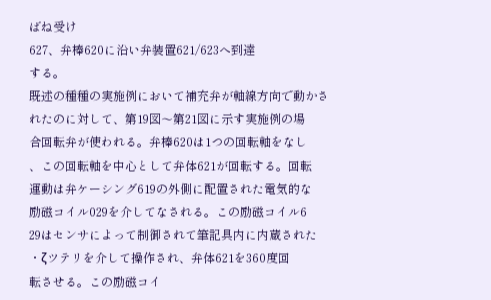ばね受け
627、弁棒620に沿い弁装置621/623へ到達
する。
既述の種種の実施例において補充弁が軸線方向で動かさ
れたのに対して、第19図〜第21図に示す実施例の場
合回転弁が使われる。弁棒620は1つの回転軸をなし
、この回転軸を中心として弁体621が回転する。回転
運動は弁ケーシング619の外側に配置された電気的な
励磁コイル029を介してなされる。この励磁コイル6
29はセンサによって制御されて筆記具内に内蔵された
・ζツテリを介して操作され、弁体621を360度回
転させる。この励磁コイ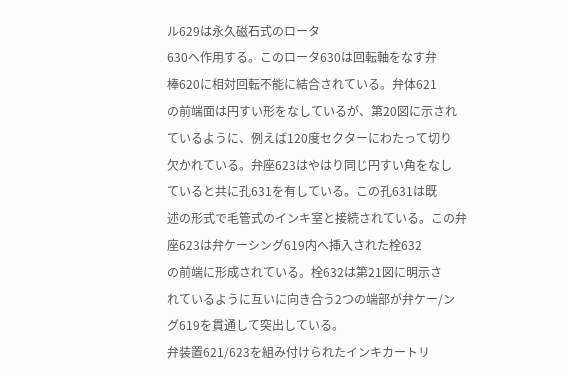ル629は永久磁石式のロータ
630へ作用する。このロータ630は回転軸をなす弁
棒620に相対回転不能に結合されている。弁体621
の前端面は円すい形をなしているが、第20図に示され
ているように、例えば120度セクターにわたって切り
欠かれている。弁座623はやはり同じ円すい角をなし
ていると共に孔631を有している。この孔631は既
述の形式で毛管式のインキ室と接続されている。この弁
座623は弁ケーシング619内へ挿入された栓632
の前端に形成されている。栓632は第21図に明示さ
れているように互いに向き合う2つの端部が弁ケー/ン
グ619を貫通して突出している。
弁装置621/623を組み付けられたインキカートリ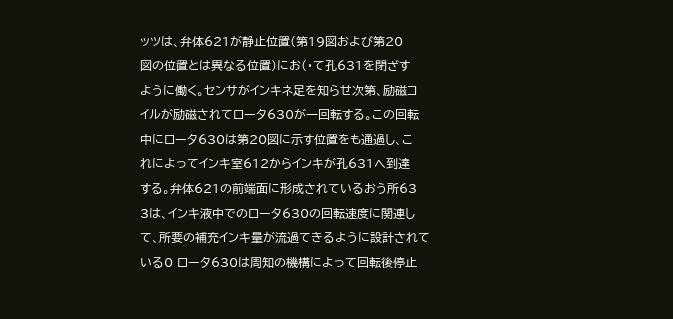ッツは、弁体621が静止位置(第19図および第20
図の位置とは異なる位置)にお(・て孔631を閉ざす
ように働く。センサがインキネ足を知らせ次第、励磁コ
イルが励磁されてロータ630が一回転する。この回転
中にロータ630は第20図に示す位置をも通過し、こ
れによってインキ室612からインキが孔631へ到達
する。弁体621の前端面に形成されているおう所63
3は、インキ液中でのロータ630の回転速度に関連し
て、所要の補充インキ量が流過てきるように設計されて
いる0 ロータ630は周知の機構によって回転後停止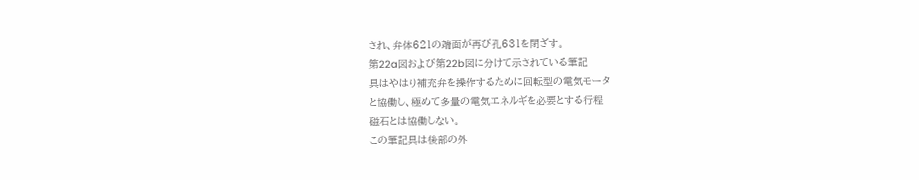され、弁体621の端面が再び孔631を閉ざす。
第22a図および第22b図に分けて示されている筆記
具はやはり補充弁を操作するために回転型の電気モータ
と協働し、極めて多量の電気エネルギを必要とする行程
磁石とは協働しない。
この筆記具は後部の外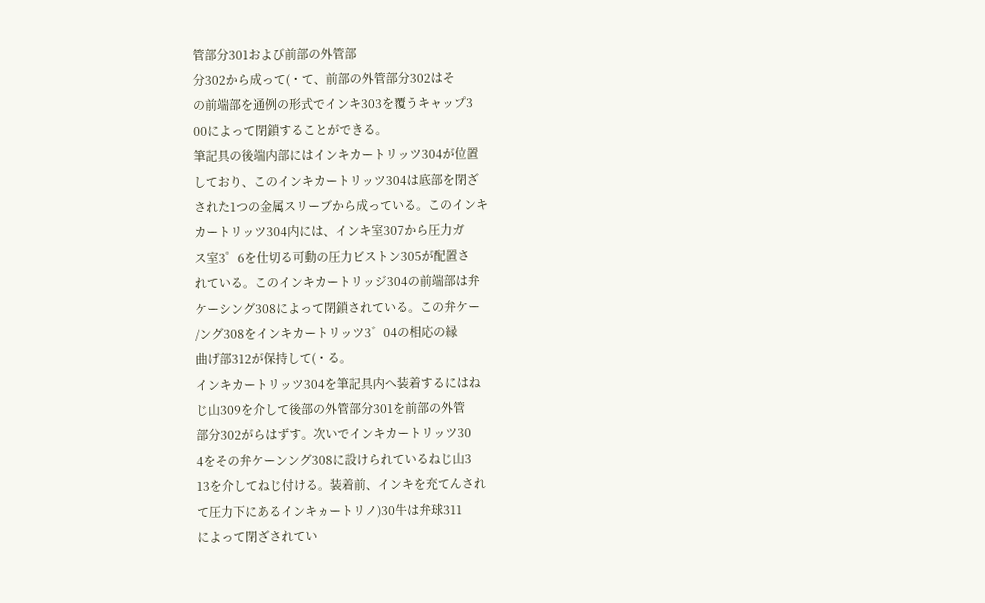管部分301および前部の外管部
分302から成って(・て、前部の外管部分302はそ
の前端部を通例の形式でインキ303を覆うキャップ3
00によって閉鎖することができる。
筆記具の後端内部にはインキカートリッツ304が位置
しており、このインキカートリッツ304は底部を閉ざ
された1つの金属スリーブから成っている。このインキ
カートリッツ304内には、インキ室307から圧力ガ
ス室3゜6を仕切る可動の圧力ビストン305が配置さ
れている。このインキカートリッジ304の前端部は弁
ケーシング308によって閉鎖されている。この弁ケー
/ング308をインキカートリッツ3゛04の相応の縁
曲げ部312が保持して(・る。
インキカートリッツ304を筆記具内へ装着するにはね
じ山309を介して後部の外管部分301を前部の外管
部分302がらはずす。次いでインキカートリッツ30
4をその弁ケーンング308に設けられているねじ山3
13を介してねじ付ける。装着前、インキを充てんされ
て圧力下にあるインキヵートリノ)30牛は弁球311
によって閉ざされてい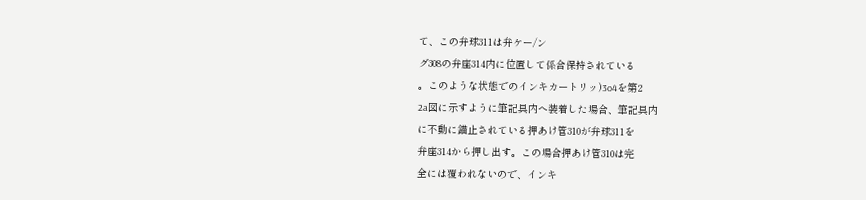て、この弁球311は弁ケー/ン
グ308の弁座314内に位置して係合保持されている
。このような状態でのインキカートリッ)3o4を第2
2a図に示すように筆記具内へ装着した場合、筆記具内
に不動に錨止されている押あけ管310が弁球311を
弁座314から押し出す。この場合押あけ管310は完
全には覆われないので、インキ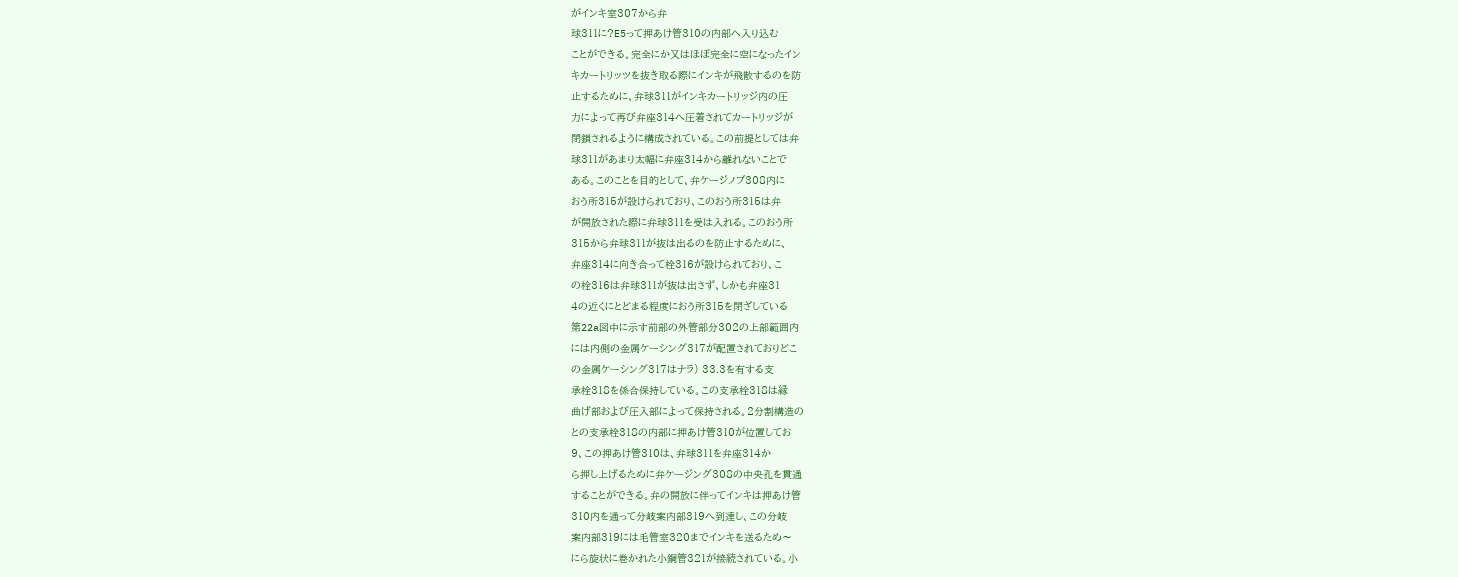がインキ室307から弁
球311に?E5って押あけ管310の内部へ入り込む
ことができる。完全にか又はほぼ完全に空になったイン
キカートリッツを抜き取る際にインキが飛散するのを防
止するために、弁球311がインキカートリッジ内の圧
力によって再び弁座314へ圧着されてカートリッジが
閉鎖されるように構成されている。この前提としては弁
球311があまり太幅に弁座314から離れないことで
ある。このことを目的として、弁ケージノブ308内に
おう所315が設けられており、このおう所315は弁
が開放された際に弁球311を受は入れる。このおう所
315から弁球311が抜は出るのを防止するために、
弁座314に向き合って栓316が設けられており、こ
の栓316は弁球311が抜は出さず、しかも弁座31
4の近くにとどまる程度におう所315を閉ざしている
第22a図中に示す前部の外管部分302の上部範囲内
には内側の金属ケーシング317が配置されておりどこ
の金属ケーシング317はナラ) 33.3を有する支
承栓318を係合保持している。この支承栓318は縁
曲げ部および圧入部によって保持される。2分割構造の
との支承栓318の内部に押あけ管310が位置してお
9、この押あけ管310は、弁球311を弁座314か
ら押し上げるために弁ケージング308の中央孔を貫通
することができる。弁の開放に伴ってインキは押あけ管
310内を通って分岐案内部319へ到達し、この分岐
案内部319には毛管室320までインキを送るため〜
にら旋状に巻かれた小鋼管321が接続されている。小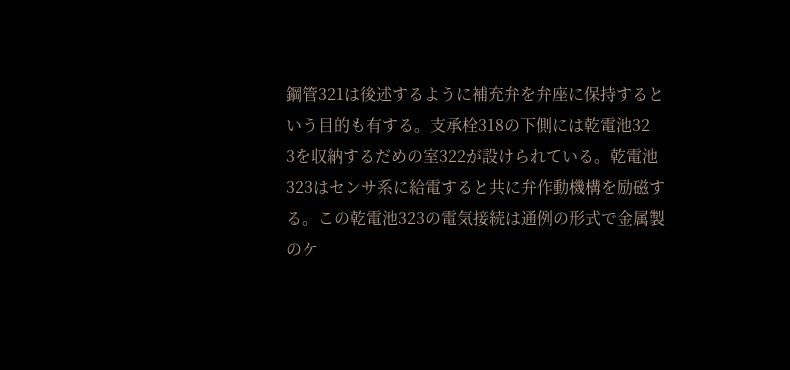鋼管321は後述するように補充弁を弁座に保持すると
いう目的も有する。支承栓318の下側には乾電池32
3を収納するだめの室322が設けられている。乾電池
323はセンサ系に給電すると共に弁作動機構を励磁す
る。この乾電池323の電気接続は通例の形式で金属製
のケ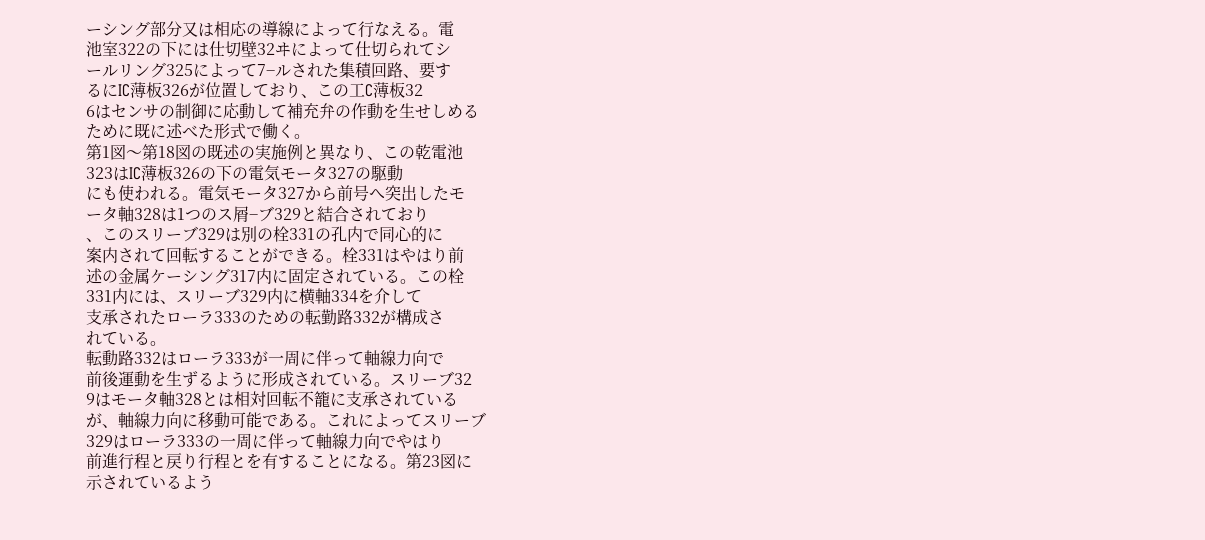ーシング部分又は相応の導線によって行なえる。電
池室322の下には仕切壁32ヰによって仕切られてシ
ールリング325によって7−ルされた集積回路、要す
るにIC薄板326が位置しており、この工C薄板32
6はセンサの制御に応動して補充弁の作動を生せしめる
ために既に述べた形式で働く。
第1図〜第18図の既述の実施例と異なり、この乾電池
323はIC薄板326の下の電気モータ327の駆動
にも使われる。電気モータ327から前号へ突出したモ
ータ軸328は1つのス屑−ブ329と結合されており
、このスリーブ329は別の栓331の孔内で同心的に
案内されて回転することができる。栓331はやはり前
述の金属ケーシング317内に固定されている。この栓
331内には、スリーブ329内に横軸334を介して
支承されたローラ333のための転勤路332が構成さ
れている。
転動路332はローラ333が一周に伴って軸線力向で
前後運動を生ずるように形成されている。スリーブ32
9はモータ軸328とは相対回転不籠に支承されている
が、軸線力向に移動可能である。これによってスリーブ
329はローラ333の一周に伴って軸線力向でやはり
前進行程と戻り行程とを有することになる。第23図に
示されているよう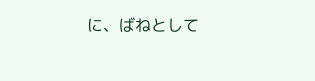に、ばねとして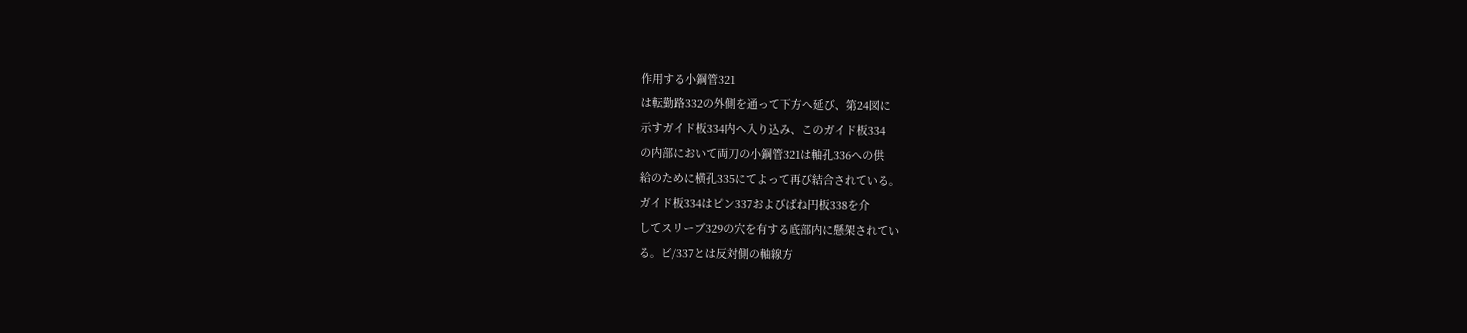作用する小鋼管321
は転勤路332の外側を通って下方へ延び、第24図に
示すガイド板334内へ入り込み、このガイド板334
の内部において両刀の小鋼管321は軸孔336への供
給のために横孔335にてよって再び結合されている。
ガイド板334はピン337およびばね円板338を介
してスリーブ329の穴を有する底部内に懸架されてい
る。ビ/337とは反対側の軸線方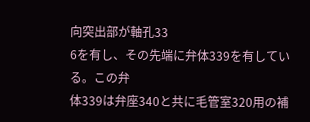向突出部が軸孔33
6を有し、その先端に弁体339を有している。この弁
体339は弁座340と共に毛管室320用の補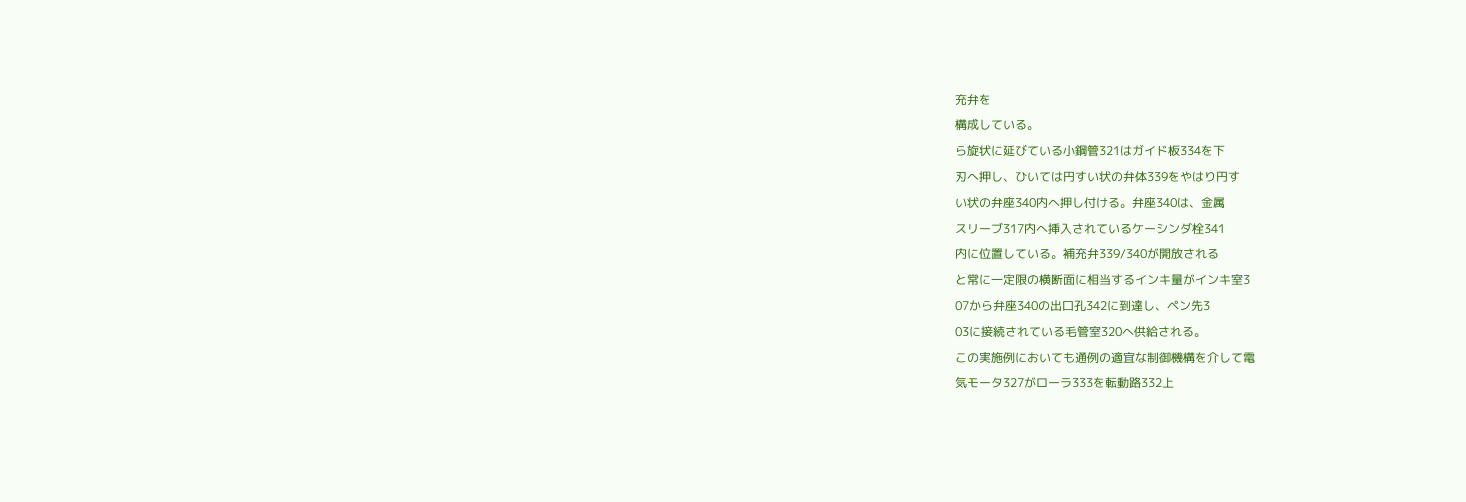充弁を
構成している。
ら旋状に延びている小鋼管321はガイド板334を下
刃へ押し、ひいては円すい状の弁体339をやはり円す
い状の弁座340内へ押し付ける。弁座340は、金属
スリーブ317内へ挿入されているケーシンダ栓341
内に位置している。補充弁339/340が開放される
と常に一定限の横断面に相当するインキ量がインキ室3
07から弁座340の出口孔342に到達し、ペン先3
03に接続されている毛管室320へ供給される。
この実施例においても通例の適宜な制御機構を介して電
気モータ327がローラ333を転動路332上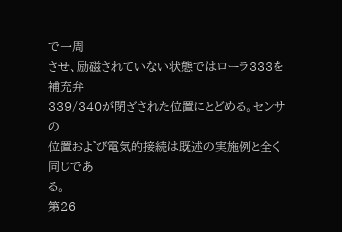で一周
させ、励磁されていない状態ではローラ333を補充弁
339/340が閉ざされた位置にとどめる。センサの
位置およ゛び電気的接続は既述の実施例と全く同じであ
る。
第26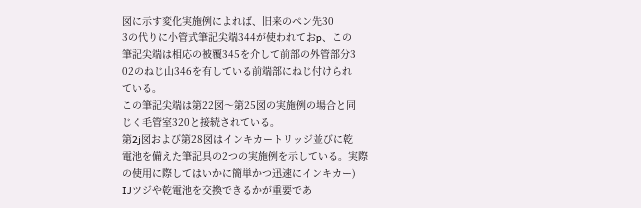図に示す変化実施例によれば、旧来のペン先30
3の代りに小管式筆記尖端344が使われておp、この
筆記尖端は相応の被覆345を介して前部の外管部分3
02のねじ山346を有している前端部にねじ付けられ
ている。
この筆記尖端は第22図〜第25図の実施例の場合と同
じく毛管室320と接続されている。
第2j図および第28図はインキカートリッジ並びに乾
電池を備えた筆記具の2つの実施例を示している。実際
の使用に際してはいかに簡単かつ迅速にインキカー)
IJツジや乾電池を交換できるかが重要であ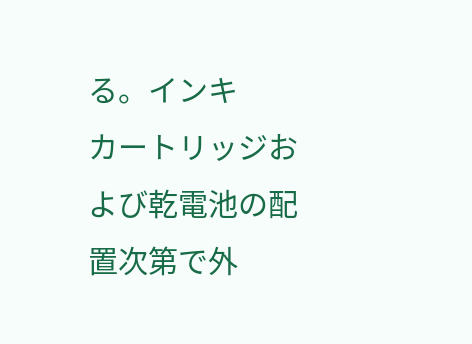る。インキ
カートリッジおよび乾電池の配置次第で外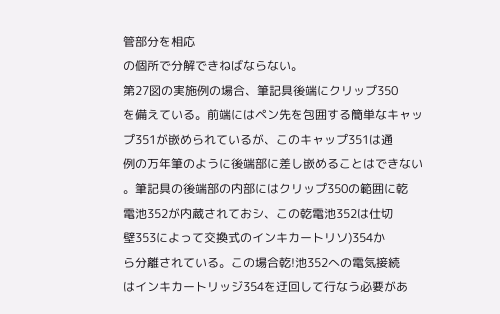管部分を相応
の個所で分解できねばならない。
第27図の実施例の場合、筆記具後端にクリップ350
を備えている。前端にはペン先を包囲する簡単なキャッ
プ351が嵌められているが、このキャップ351は通
例の万年筆のように後端部に差し嵌めることはできない
。筆記具の後端部の内部にはクリップ350の範囲に乾
電池352が内蔵されておシ、この乾電池352は仕切
壁353によって交換式のインキカートリソ)354か
ら分離されている。この場合乾!池352への電気接続
はインキカートリッジ354を迂回して行なう必要があ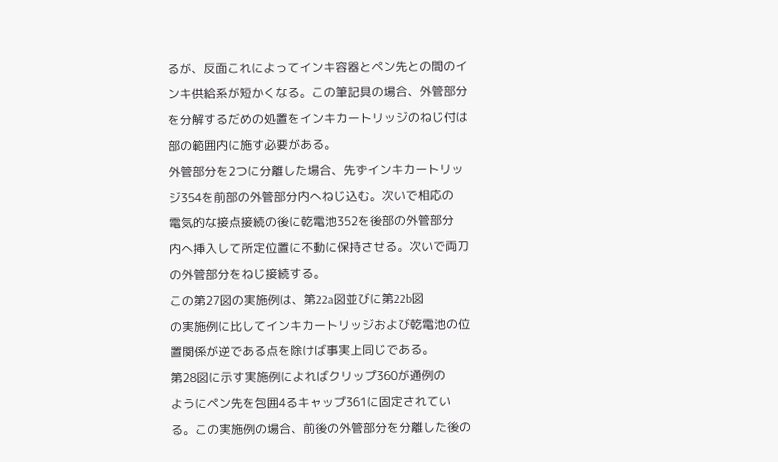るが、反面これによってインキ容器とペン先との間のイ
ンキ供給系が短かくなる。この筆記具の場合、外管部分
を分解するだめの処置をインキカートリッジのねじ付は
部の範囲内に施す必要がある。
外管部分を2つに分離した場合、先ずインキカートリッ
ジ354を前部の外管部分内へねじ込む。次いで相応の
電気的な接点接続の後に乾電池352を後部の外管部分
内へ挿入して所定位置に不動に保持させる。次いで両刀
の外管部分をねじ接続する。
この第27図の実施例は、第22a図並びに第22b図
の実施例に比してインキカートリッジおよび乾電池の位
置関係が逆である点を除けば事実上同じである。
第28図に示す実施例によればクリップ360が通例の
ようにペン先を包囲4るキャップ361に固定されてい
る。この実施例の場合、前後の外管部分を分離した後の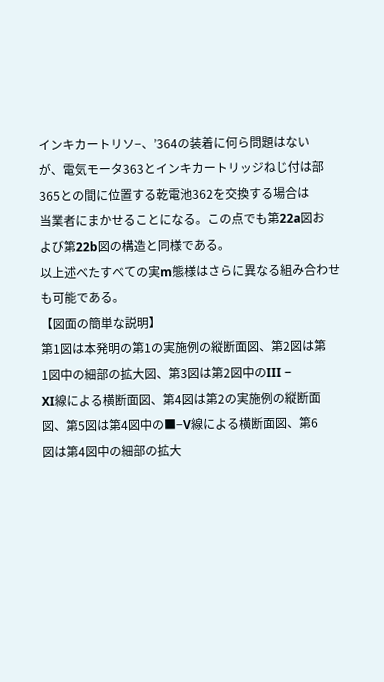インキカートリソ−、’364の装着に何ら問題はない
が、電気モータ363とインキカートリッジねじ付は部
365との間に位置する乾電池362を交換する場合は
当業者にまかせることになる。この点でも第22a図お
よび第22b図の構造と同様である。
以上述べたすべての実m態様はさらに異なる組み合わせ
も可能である。
【図面の簡単な説明】
第1図は本発明の第1の実施例の縦断面図、第2図は第
1図中の細部の拡大図、第3図は第2図中のIII −
XI線による横断面図、第4図は第2の実施例の縦断面
図、第5図は第4図中の■−V線による横断面図、第6
図は第4図中の細部の拡大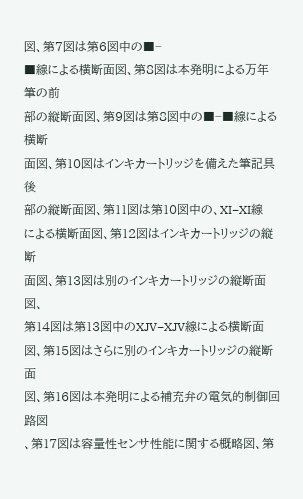図、第7図は第6図中の■−
■線による横断面図、第8図は本発明による万年筆の前
部の縦断面図、第9図は第8図中の■−■線による横断
面図、第10図はインキカートリッジを備えた筆記具後
部の縦断面図、第11図は第10図中の、XI−XI線
による横断面図、第12図はインキカートリッジの縦断
面図、第13図は別のインキカートリッジの縦断面図、
第14図は第13図中のXJV−XJV線による横断面
図、第15図はさらに別のインキカートリッジの縦断面
図、第16図は本発明による補充弁の電気的制御回路図
、第17図は容量性センサ性能に関する概略図、第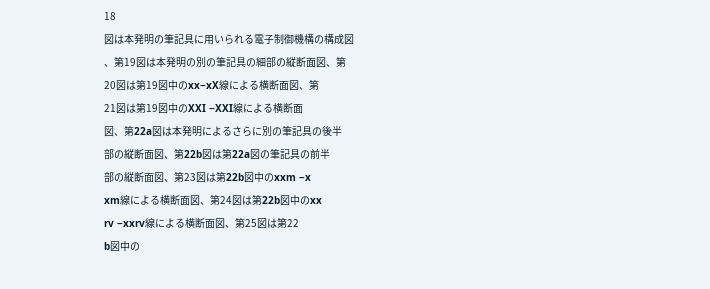18
図は本発明の筆記具に用いられる電子制御機構の構成図
、第19図は本発明の別の筆記具の細部の縦断面図、第
20図は第19図中のxx−xX線による横断面図、第
21図は第19図中のXXI −XXI線による横断面
図、第22a図は本発明によるさらに別の筆記具の後半
部の縦断面図、第22b図は第22a図の筆記具の前半
部の縦断面図、第23図は第22b図中のxxm −x
xm線による横断面図、第24図は第22b図中のxx
rv −xxrv線による横断面図、第25図は第22
b図中の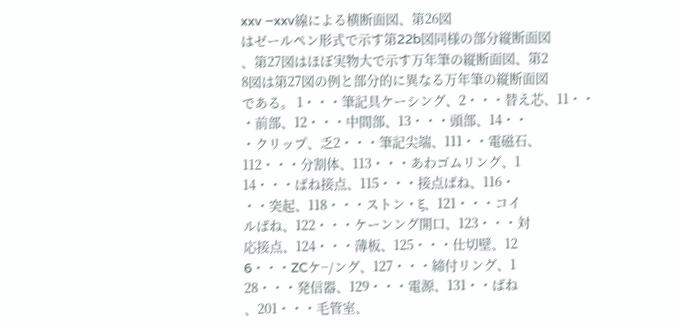xxv −xxv線による横断面図、第26図
はゼールペン形式で示す第22b図同様の部分縦断面図
、第27図はほぼ実物大で示す万年筆の縦断面図、第2
8図は第27図の例と部分的に異なる万年筆の縦断面図
である。 1・・・筆記具ケーシング、2・・・替え芯、11・・
・前部、12・・・中間部、13・・・頭部、14・・
・クリップ、乏2・・・筆記尖端、111・・電磁石、
112・・・分割体、113・・・あわゴムリング、1
14・・・ばね接点、115・・・接点ばね、116・
・・突起、118・・・ストン・ξ、121・・・コイ
ルばね、122・・・ケーンング開口、123・・・対
応接点、124・・・薄板、125・・・仕切壁、12
6・・・ZCケ−/ング、127・・・締付リング、1
28・・・発信器、129・・・電源、131・・ばね
、201・・・毛管室、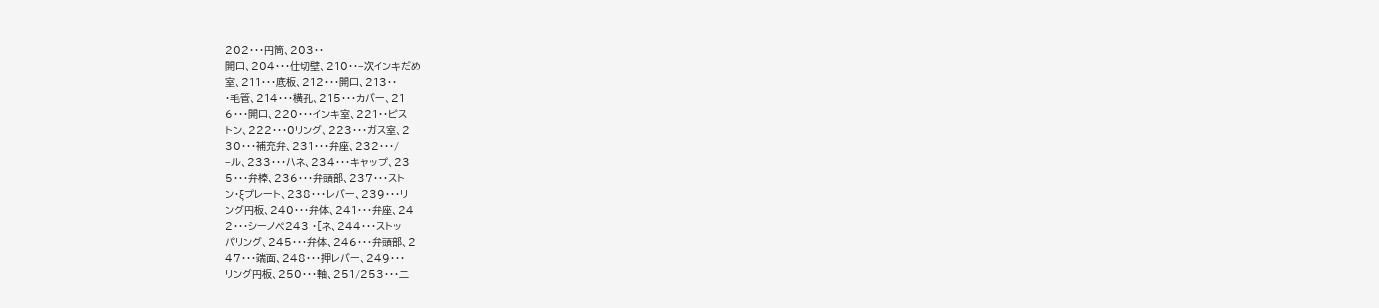202・・・円筒、203・・
開口、204・・・仕切壁、210・・−次インキだめ
室、211・・・底板、212・・・開口、213・・
・毛管、214・・・横孔、215・・・カバー、21
6・・・開口、220・・・インキ室、221・・ピス
トン、222・・・0リング、223・・・ガス室、2
30・・・補充弁、231・・・弁座、232・・・/
−ル、233・・・ハネ、234・・・キャップ、23
5・・・弁棒、236・・・弁頭部、237・・・スト
ン・ξプレート、238・・・レバー、239・・・リ
ング円板、240・・・弁体、241・・・弁座、24
2・・・シーノペ243 ・[ネ、244・・・ストッ
パリング、245・・・弁体、246・・・弁頭部、2
47・・・端面、248・・・押レバー、249・・・
リング円板、250・・・軸、251/253・・・二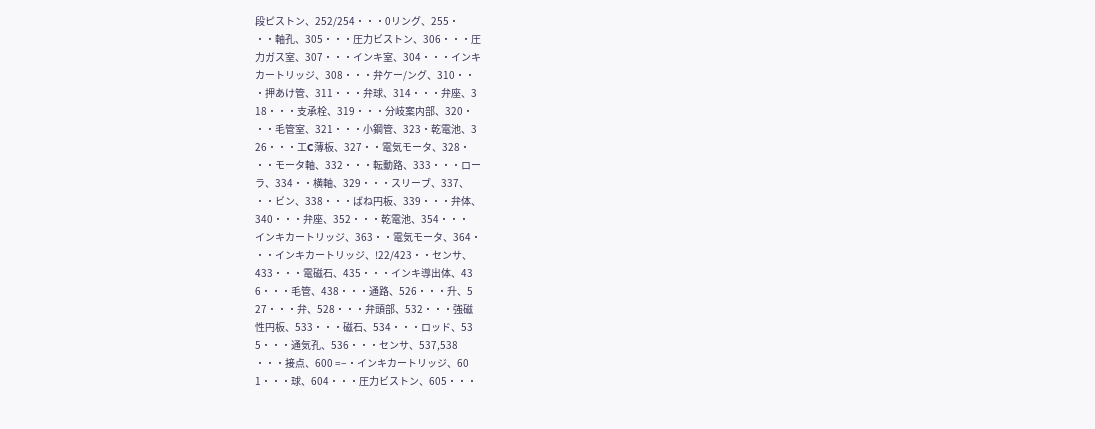段ピストン、252/254・・・0リング、255・
・・軸孔、305・・・圧力ビストン、306・・・圧
力ガス室、307・・・インキ室、304・・・インキ
カートリッジ、308・・・弁ケー/ング、310・・
・押あけ管、311・・・弁球、314・・・弁座、3
18・・・支承栓、319・・・分岐案内部、320・
・・毛管室、321・・・小鋼管、323・乾電池、3
26・・・工C薄板、327・・電気モータ、328・
・・モータ軸、332・・・転動路、333・・・ロー
ラ、334・・横軸、329・・・スリーブ、337、
・・ビン、338・・・ばね円板、339・・・弁体、
340・・・弁座、352・・・乾電池、354・・・
インキカートリッジ、363・・電気モータ、364・
・・インキカートリッジ、!22/423・・センサ、
433・・・電磁石、435・・・インキ導出体、43
6・・・毛管、438・・・通路、526・・・升、5
27・・・弁、528・・・弁頭部、532・・・強磁
性円板、533・・・磁石、534・・・ロッド、53
5・・・通気孔、536・・・センサ、537,538
・・・接点、600 =−・インキカートリッジ、60
1・・・球、604・・・圧力ビストン、605・・・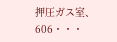押圧ガス室、606・・・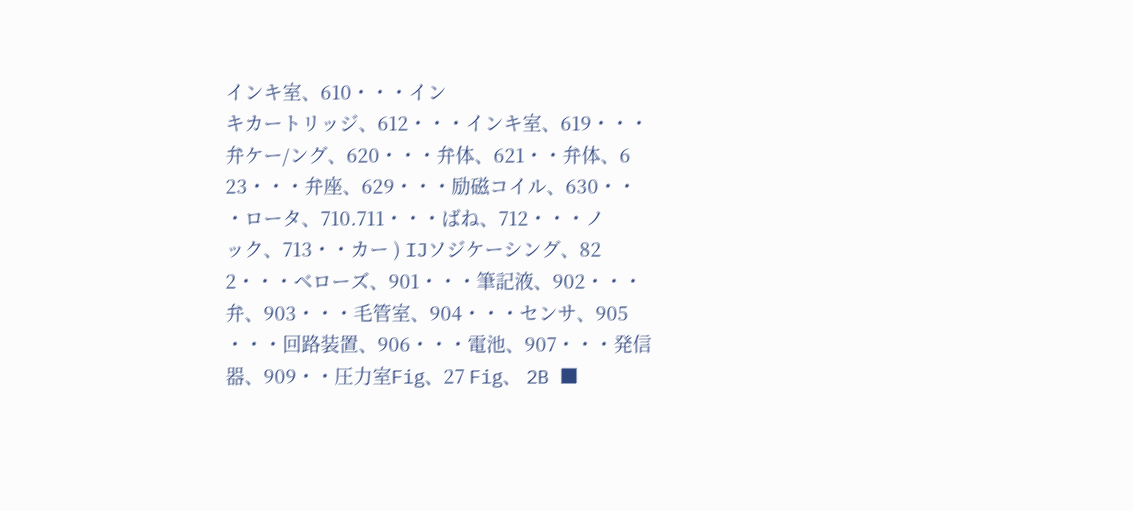インキ室、610・・・イン
キカートリッジ、612・・・インキ室、619・・・
弁ケー/ング、620・・・弁体、621・・弁体、6
23・・・弁座、629・・・励磁コイル、630・・
・ロータ、710.711・・・ばね、712・・・ノ
ック、713・・カー ) IJソジケーシング、82
2・・・ベローズ、901・・・筆記液、902・・・
弁、903・・・毛管室、904・・・センサ、905
・・・回路装置、906・・・電池、907・・・発信
器、909・・圧力室Fig、27 Fig、 2B ■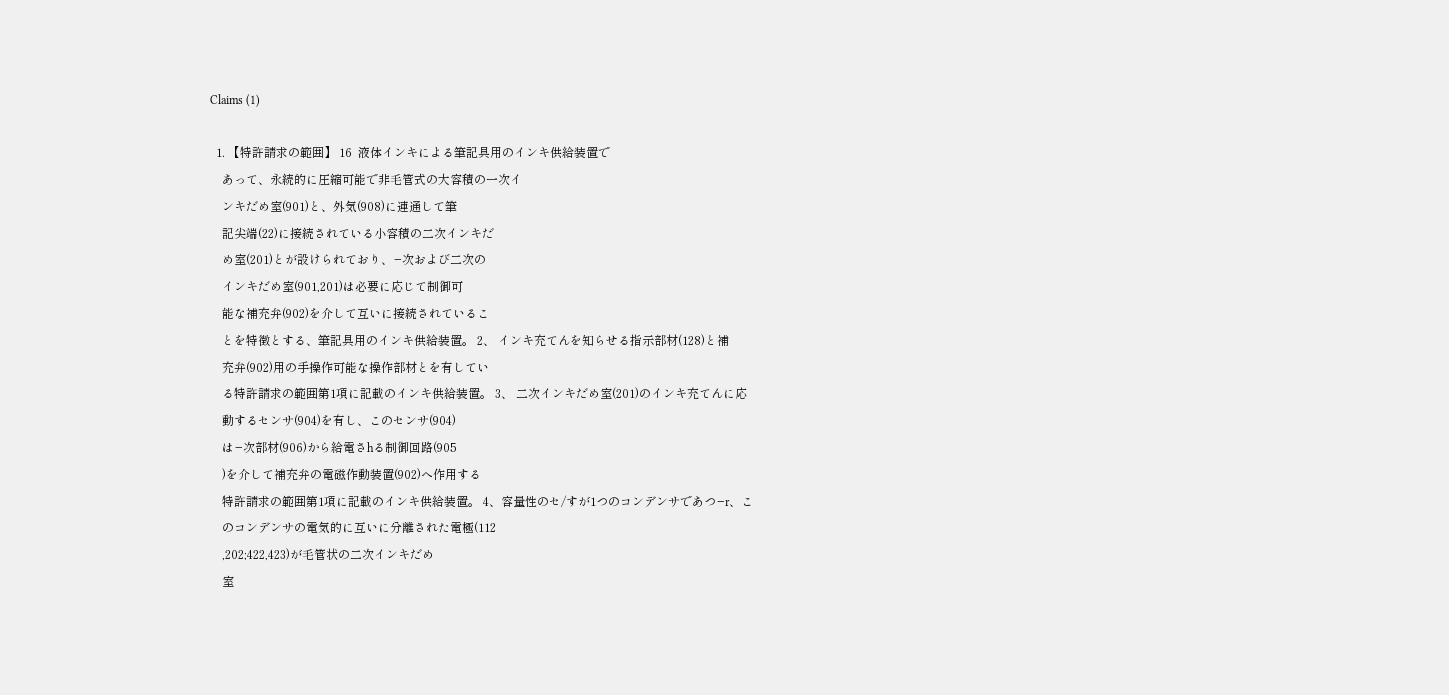Claims (1)

  1. 【特許請求の範囲】 16  液体インキによる筆記具用のインキ供給装置で
    あって、永続的に圧縮可能で非毛管式の大容積の一次イ
    ンキだめ室(901)と、外気(908)に連通して筆
    記尖端(22)に接続されている小容積の二次インキだ
    め室(201)とが設けられており、−次および二次の
    インキだめ室(901,201)は必要に応じて制御可
    能な補充弁(902)を介して互いに接続されているこ
    とを特徴とする、筆記具用のインキ供給装置。 2、 インキ充てんを知らせる指示部材(128)と補
    充弁(902)用の手操作可能な操作部材とを有してい
    る特許請求の範囲第1項に記載のインキ供給装置。 3、 二次インキだめ室(201)のインキ充てんに応
    動するセンサ(904)を有し、このセンサ(904)
    は−次部材(906)から給電さhる制御回路(905
    )を介して補充弁の電磁作動装置(902)へ作用する
    特許請求の範囲第1項に記載のインキ供給装置。 4、容量性のセ/すが1つのコンデンサであつ−r、こ
    のコンデンサの電気的に互いに分離された電極(112
    ,202;422,423)が毛管状の二次インキだめ
    室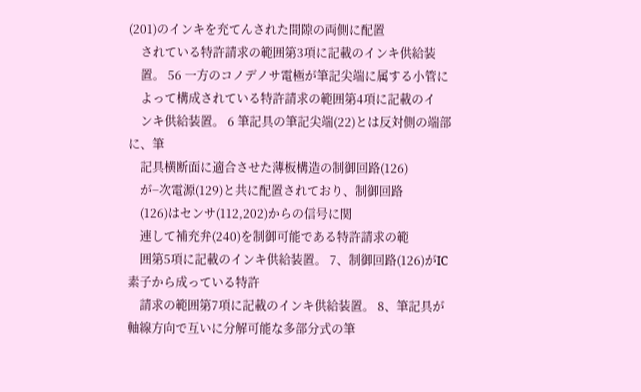(201)のインキを充てんされた間隙の両側に配置
    されている特許請求の範囲第3項に記載のインキ供給装
    置。 56 一方のコノデノサ電極が筆記尖端に属する小管に
    よって構成されている特許請求の範囲第4項に記載のイ
    ンキ供給装置。 6 筆記具の筆記尖端(22)とは反対側の端部に、筆
    記具横断面に適合させた薄板構造の制御回路(126)
    が−次電源(129)と共に配置されており、制御回路
    (126)はセンサ(112,202)からの信号に関
    連して補充弁(240)を制御可能である特許請求の範
    囲第5項に記載のインキ供給装置。 7、制御回路(126)がIC素子から成っている特許
    請求の範囲第7項に記載のインキ供給装置。 8、筆記具が軸線方向で互いに分解可能な多部分式の筆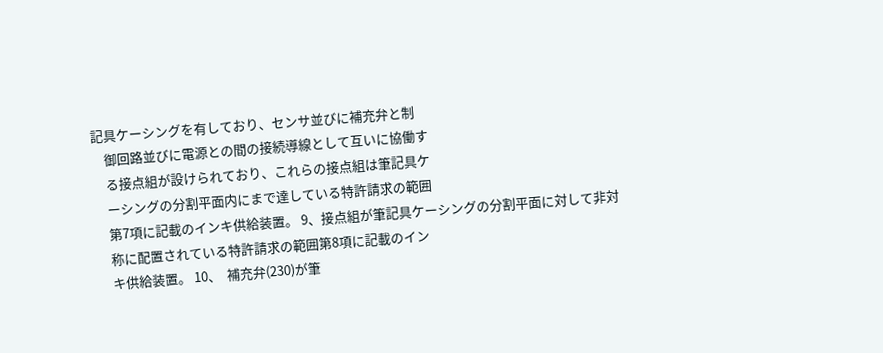記具ケーシングを有しており、センサ並びに補充弁と制
    御回路並びに電源との間の接続導線として互いに協働す
    る接点組が設けられており、これらの接点組は筆記具ケ
    ーシングの分割平面内にまで達している特許請求の範囲
    第7項に記載のインキ供給装置。 9、接点組が筆記具ケーシングの分割平面に対して非対
    称に配置されている特許請求の範囲第8項に記載のイン
    キ供給装置。 10、  補充弁(230)が筆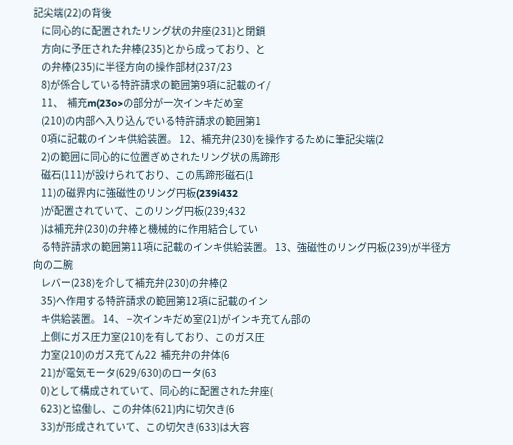記尖端(22)の背後
    に同心的に配置されたリング状の弁座(231)と閉鎖
    方向に予圧された弁棒(235)とから成っており、と
    の弁棒(235)に半径方向の操作部材(237/23
    8)が係合している特許請求の範囲第9項に記載のイ/
    11、  補充m(23o>の部分が一次インキだめ室
    (210)の内部へ入り込んでいる特許請求の範囲第1
    0項に記載のインキ供給装置。 12、補充弁(230)を操作するために筆記尖端(2
    2)の範囲に同心的に位置ぎめされたリング状の馬蹄形
    磁石(111)が設けられており、この馬蹄形磁石(1
    11)の磁界内に強磁性のリング円板(239i432
    )が配置されていて、このリング円板(239;432
    )は補充弁(230)の弁棒と機械的に作用結合してい
    る特許請求の範囲第11項に記載のインキ供給装置。 13、強磁性のリング円板(239)が半径方向の二腕
    レバー(238)を介して補充弁(230)の弁棒(2
    35)へ作用する特許請求の範囲第12項に記載のイン
    キ供給装置。 14、 −次インキだめ室(21)がインキ充てん部の
    上側にガス圧力室(210)を有しており、このガス圧
    力室(210)のガス充てん22  補充弁の弁体(6
    21)が電気モータ(629/630)のロータ(63
    0)として構成されていて、同心的に配置された弁座(
    623)と協働し、この弁体(621)内に切欠き(6
    33)が形成されていて、この切欠き(633)は大容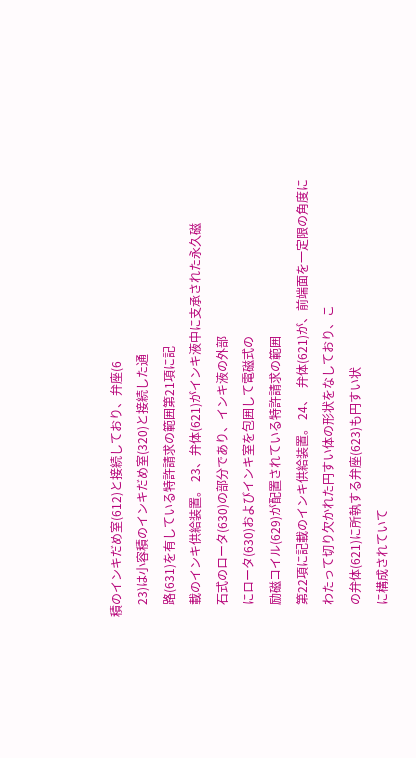積のインキだめ室(612)と接続しており、弁座(6
    23)は小容積のインキだめ室(320)と接続した通
    路(631)を有している特許請求の範囲第21項に記
    載のインキ供給装置。 23、弁体(621)がインキ液中に支承された永久磁
    石式のロータ(630)の部分であり、インキ液の外部
    にロータ(630)およびインキ室を包囲して電磁式の
    励磁コイル(629)が配置されている特許請求の範囲
    第22項に記載のインキ供給装置。 24、  弁体(621)が、前端面を一定限の角度に
    わたって切り欠かれた円すい体の形状をなしており、こ
    の弁体(621)に所執する弁座(623)も円すい状
    に構成されていて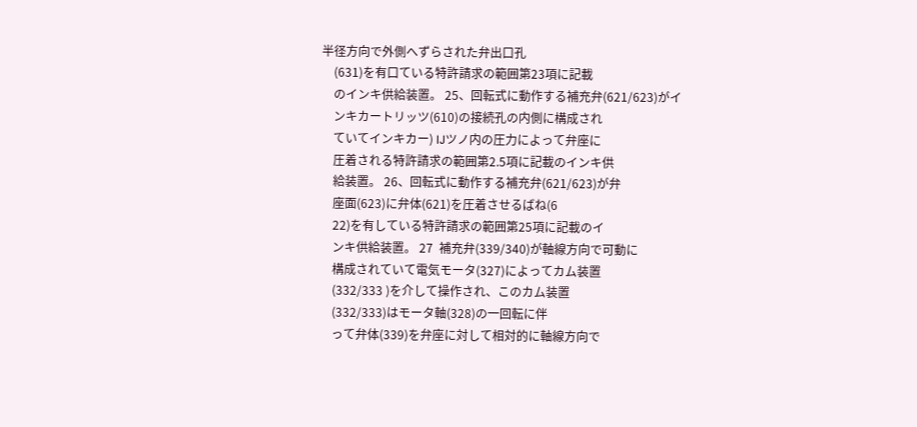半径方向で外側へずらされた弁出口孔
    (631)を有口ている特許請求の範囲第23項に記載
    のインキ供給装置。 25、回転式に動作する補充弁(621/623)がイ
    ンキカートリッツ(610)の接続孔の内側に構成され
    ていてインキカー) IJツノ内の圧力によって弁座に
    圧着される特許請求の範囲第2.5項に記載のインキ供
    給装置。 26、回転式に動作する補充弁(621/623)が弁
    座面(623)に弁体(621)を圧着させるばね(6
    22)を有している特許請求の範囲第25項に記載のイ
    ンキ供給装置。 27  補充弁(339/340)が軸線方向で可動に
    構成されていて電気モータ(327)によってカム装置
    (332/333 )を介して操作され、このカム装置
    (332/333)はモータ軸(328)の一回転に伴
    って弁体(339)を弁座に対して相対的に軸線方向で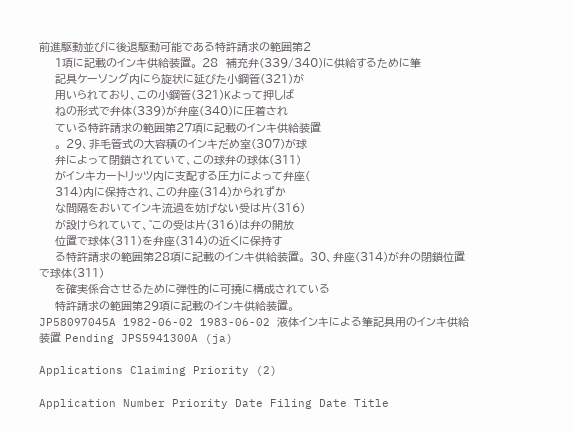前進駆動並びに後退駆動可能である特許請求の範囲第2
    1項に記載のインキ供給装置。 28  補充弁(339/340)に供給するために筆
    記具ケーソング内にら旋状に延びた小鋼管(321)が
    用いられており、この小鋼管(321)Kよって押しば
    ねの形式で弁体(339)が弁座(340)に圧着され
    ている特許請求の範囲第27項に記載のインキ供給装置
    。 29、非毛管式の大容積のインキだめ室(307)が球
    弁によって閉鎖されていて、この球弁の球体(311)
    がインキカートリッツ内に支配する圧力によって弁座(
    314)内に保持され、この弁座(314)かられずか
    な間隔をおいてインキ流過を妨げない受は片(316)
    が設けられていて、゛この受は片(316)は弁の開放
    位置で球体(311)を弁座(314)の近くに保持す
    る特許請求の範囲第28項に記載のインキ供給装置。 30、弁座(314)が弁の閉鎖位置で球体(311)
    を確実係合させるために弾性的に可撓に構成されている
    特許請求の範囲第29項に記載のインキ供給装置。
JP58097045A 1982-06-02 1983-06-02 液体インキによる筆記具用のインキ供給装置 Pending JPS5941300A (ja)

Applications Claiming Priority (2)

Application Number Priority Date Filing Date Title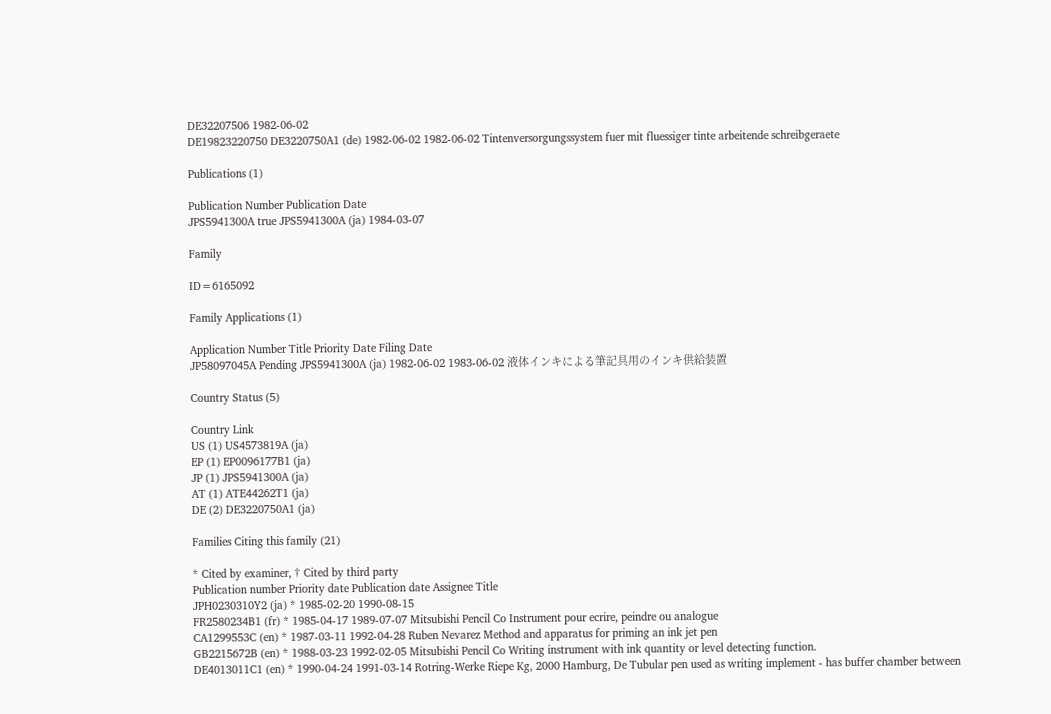DE32207506 1982-06-02
DE19823220750 DE3220750A1 (de) 1982-06-02 1982-06-02 Tintenversorgungssystem fuer mit fluessiger tinte arbeitende schreibgeraete

Publications (1)

Publication Number Publication Date
JPS5941300A true JPS5941300A (ja) 1984-03-07

Family

ID=6165092

Family Applications (1)

Application Number Title Priority Date Filing Date
JP58097045A Pending JPS5941300A (ja) 1982-06-02 1983-06-02 液体インキによる筆記具用のインキ供給装置

Country Status (5)

Country Link
US (1) US4573819A (ja)
EP (1) EP0096177B1 (ja)
JP (1) JPS5941300A (ja)
AT (1) ATE44262T1 (ja)
DE (2) DE3220750A1 (ja)

Families Citing this family (21)

* Cited by examiner, † Cited by third party
Publication number Priority date Publication date Assignee Title
JPH0230310Y2 (ja) * 1985-02-20 1990-08-15
FR2580234B1 (fr) * 1985-04-17 1989-07-07 Mitsubishi Pencil Co Instrument pour ecrire, peindre ou analogue
CA1299553C (en) * 1987-03-11 1992-04-28 Ruben Nevarez Method and apparatus for priming an ink jet pen
GB2215672B (en) * 1988-03-23 1992-02-05 Mitsubishi Pencil Co Writing instrument with ink quantity or level detecting function.
DE4013011C1 (en) * 1990-04-24 1991-03-14 Rotring-Werke Riepe Kg, 2000 Hamburg, De Tubular pen used as writing implement - has buffer chamber between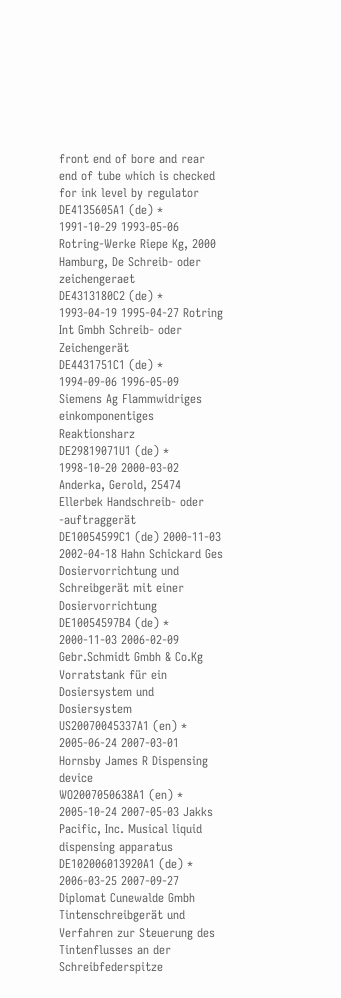front end of bore and rear end of tube which is checked for ink level by regulator
DE4135605A1 (de) * 1991-10-29 1993-05-06 Rotring-Werke Riepe Kg, 2000 Hamburg, De Schreib- oder zeichengeraet
DE4313180C2 (de) * 1993-04-19 1995-04-27 Rotring Int Gmbh Schreib- oder Zeichengerät
DE4431751C1 (de) * 1994-09-06 1996-05-09 Siemens Ag Flammwidriges einkomponentiges Reaktionsharz
DE29819071U1 (de) * 1998-10-20 2000-03-02 Anderka, Gerold, 25474 Ellerbek Handschreib- oder -auftraggerät
DE10054599C1 (de) 2000-11-03 2002-04-18 Hahn Schickard Ges Dosiervorrichtung und Schreibgerät mit einer Dosiervorrichtung
DE10054597B4 (de) * 2000-11-03 2006-02-09 Gebr.Schmidt Gmbh & Co.Kg Vorratstank für ein Dosiersystem und Dosiersystem
US20070045337A1 (en) * 2005-06-24 2007-03-01 Hornsby James R Dispensing device
WO2007050638A1 (en) * 2005-10-24 2007-05-03 Jakks Pacific, Inc. Musical liquid dispensing apparatus
DE102006013920A1 (de) * 2006-03-25 2007-09-27 Diplomat Cunewalde Gmbh Tintenschreibgerät und Verfahren zur Steuerung des Tintenflusses an der Schreibfederspitze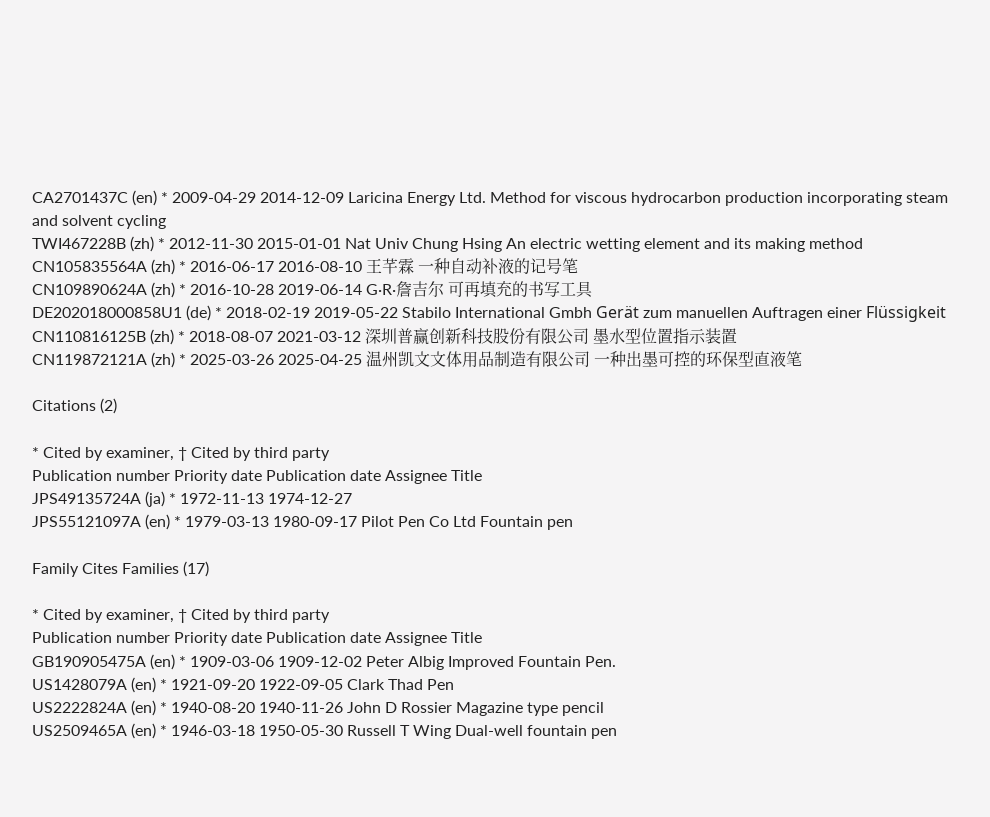CA2701437C (en) * 2009-04-29 2014-12-09 Laricina Energy Ltd. Method for viscous hydrocarbon production incorporating steam and solvent cycling
TWI467228B (zh) * 2012-11-30 2015-01-01 Nat Univ Chung Hsing An electric wetting element and its making method
CN105835564A (zh) * 2016-06-17 2016-08-10 王芊霖 一种自动补液的记号笔
CN109890624A (zh) * 2016-10-28 2019-06-14 G·R·詹吉尔 可再填充的书写工具
DE202018000858U1 (de) * 2018-02-19 2019-05-22 Stabilo International Gmbh Gerät zum manuellen Auftragen einer Flüssigkeit
CN110816125B (zh) * 2018-08-07 2021-03-12 深圳普赢创新科技股份有限公司 墨水型位置指示装置
CN119872121A (zh) * 2025-03-26 2025-04-25 温州凯文文体用品制造有限公司 一种出墨可控的环保型直液笔

Citations (2)

* Cited by examiner, † Cited by third party
Publication number Priority date Publication date Assignee Title
JPS49135724A (ja) * 1972-11-13 1974-12-27
JPS55121097A (en) * 1979-03-13 1980-09-17 Pilot Pen Co Ltd Fountain pen

Family Cites Families (17)

* Cited by examiner, † Cited by third party
Publication number Priority date Publication date Assignee Title
GB190905475A (en) * 1909-03-06 1909-12-02 Peter Albig Improved Fountain Pen.
US1428079A (en) * 1921-09-20 1922-09-05 Clark Thad Pen
US2222824A (en) * 1940-08-20 1940-11-26 John D Rossier Magazine type pencil
US2509465A (en) * 1946-03-18 1950-05-30 Russell T Wing Dual-well fountain pen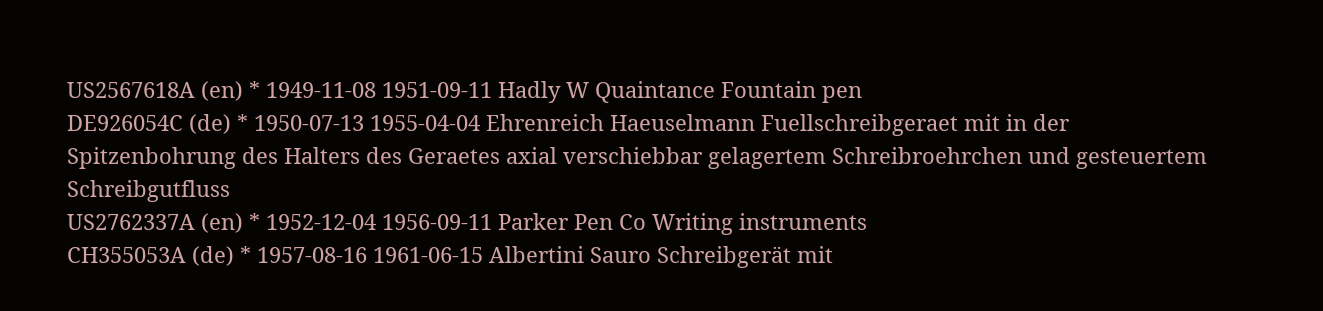US2567618A (en) * 1949-11-08 1951-09-11 Hadly W Quaintance Fountain pen
DE926054C (de) * 1950-07-13 1955-04-04 Ehrenreich Haeuselmann Fuellschreibgeraet mit in der Spitzenbohrung des Halters des Geraetes axial verschiebbar gelagertem Schreibroehrchen und gesteuertem Schreibgutfluss
US2762337A (en) * 1952-12-04 1956-09-11 Parker Pen Co Writing instruments
CH355053A (de) * 1957-08-16 1961-06-15 Albertini Sauro Schreibgerät mit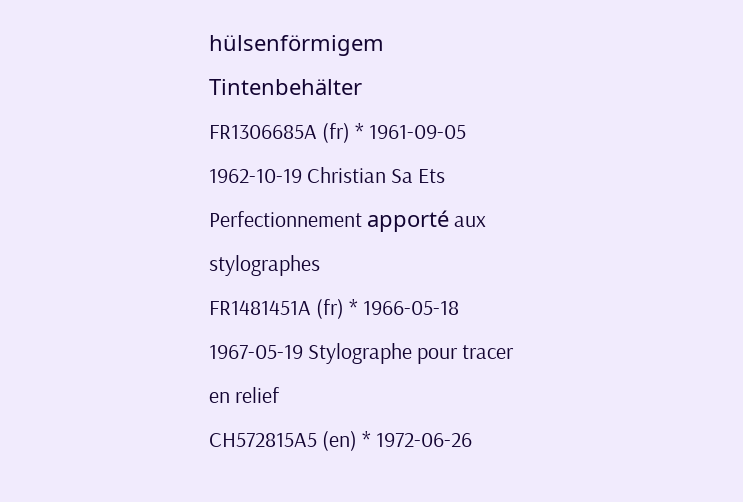hülsenförmigem Tintenbehälter
FR1306685A (fr) * 1961-09-05 1962-10-19 Christian Sa Ets Perfectionnement apporté aux stylographes
FR1481451A (fr) * 1966-05-18 1967-05-19 Stylographe pour tracer en relief
CH572815A5 (en) * 1972-06-26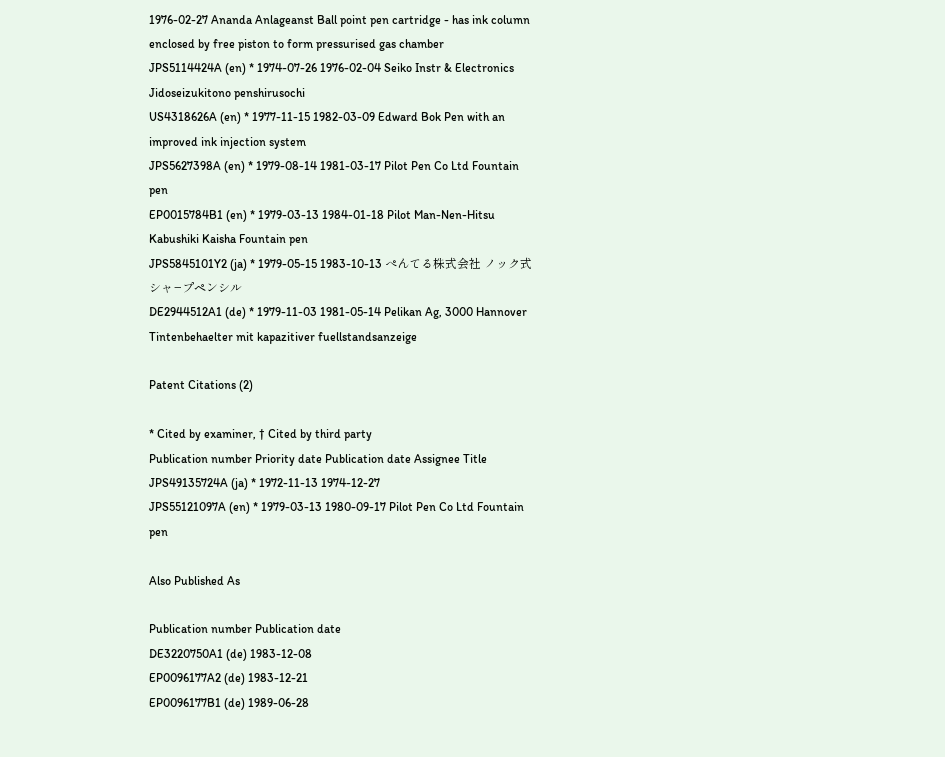1976-02-27 Ananda Anlageanst Ball point pen cartridge - has ink column enclosed by free piston to form pressurised gas chamber
JPS5114424A (en) * 1974-07-26 1976-02-04 Seiko Instr & Electronics Jidoseizukitono penshirusochi
US4318626A (en) * 1977-11-15 1982-03-09 Edward Bok Pen with an improved ink injection system
JPS5627398A (en) * 1979-08-14 1981-03-17 Pilot Pen Co Ltd Fountain pen
EP0015784B1 (en) * 1979-03-13 1984-01-18 Pilot Man-Nen-Hitsu Kabushiki Kaisha Fountain pen
JPS5845101Y2 (ja) * 1979-05-15 1983-10-13 ぺんてる株式会社 ノック式シャ−プペンシル
DE2944512A1 (de) * 1979-11-03 1981-05-14 Pelikan Ag, 3000 Hannover Tintenbehaelter mit kapazitiver fuellstandsanzeige

Patent Citations (2)

* Cited by examiner, † Cited by third party
Publication number Priority date Publication date Assignee Title
JPS49135724A (ja) * 1972-11-13 1974-12-27
JPS55121097A (en) * 1979-03-13 1980-09-17 Pilot Pen Co Ltd Fountain pen

Also Published As

Publication number Publication date
DE3220750A1 (de) 1983-12-08
EP0096177A2 (de) 1983-12-21
EP0096177B1 (de) 1989-06-28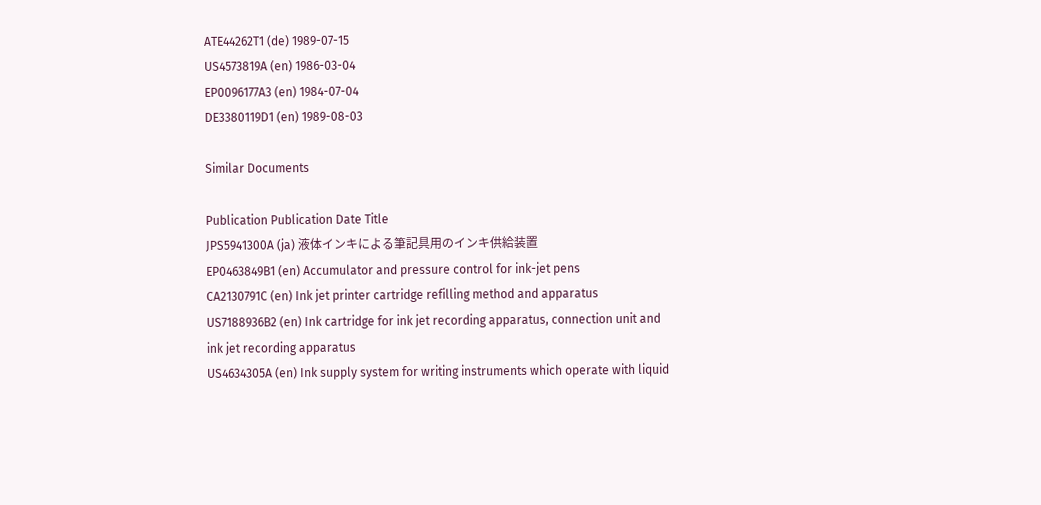ATE44262T1 (de) 1989-07-15
US4573819A (en) 1986-03-04
EP0096177A3 (en) 1984-07-04
DE3380119D1 (en) 1989-08-03

Similar Documents

Publication Publication Date Title
JPS5941300A (ja) 液体インキによる筆記具用のインキ供給装置
EP0463849B1 (en) Accumulator and pressure control for ink-jet pens
CA2130791C (en) Ink jet printer cartridge refilling method and apparatus
US7188936B2 (en) Ink cartridge for ink jet recording apparatus, connection unit and ink jet recording apparatus
US4634305A (en) Ink supply system for writing instruments which operate with liquid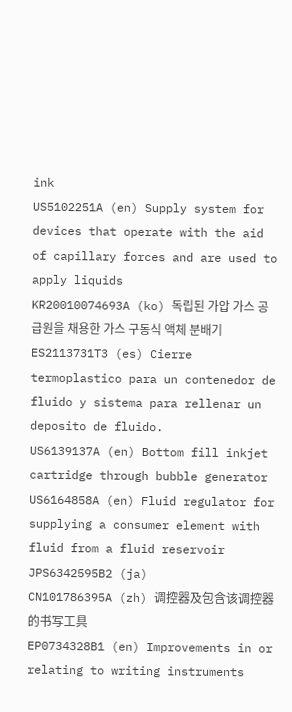ink
US5102251A (en) Supply system for devices that operate with the aid of capillary forces and are used to apply liquids
KR20010074693A (ko) 독립된 가압 가스 공급원을 채용한 가스 구동식 액체 분배기
ES2113731T3 (es) Cierre termoplastico para un contenedor de fluido y sistema para rellenar un deposito de fluido.
US6139137A (en) Bottom fill inkjet cartridge through bubble generator
US6164858A (en) Fluid regulator for supplying a consumer element with fluid from a fluid reservoir
JPS6342595B2 (ja)
CN101786395A (zh) 调控器及包含该调控器的书写工具
EP0734328B1 (en) Improvements in or relating to writing instruments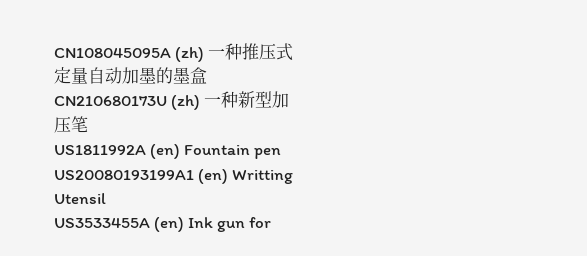CN108045095A (zh) 一种推压式定量自动加墨的墨盒
CN210680173U (zh) 一种新型加压笔
US1811992A (en) Fountain pen
US20080193199A1 (en) Writting Utensil
US3533455A (en) Ink gun for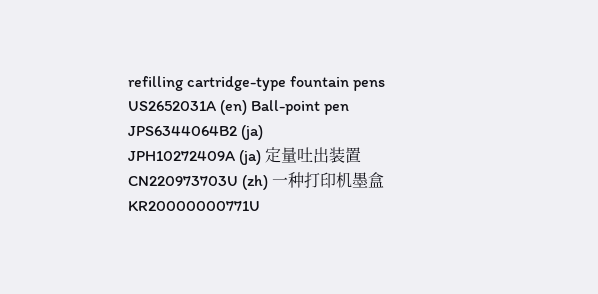refilling cartridge-type fountain pens
US2652031A (en) Ball-point pen
JPS6344064B2 (ja)
JPH10272409A (ja) 定量吐出装置
CN220973703U (zh) 一种打印机墨盒
KR20000000771U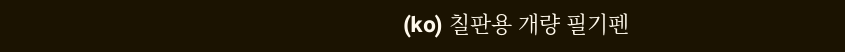(ko) 칠판용 개량 필기펜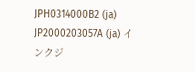JPH0314000B2 (ja)
JP2000203057A (ja) インクジ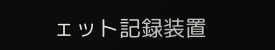ェット記録装置